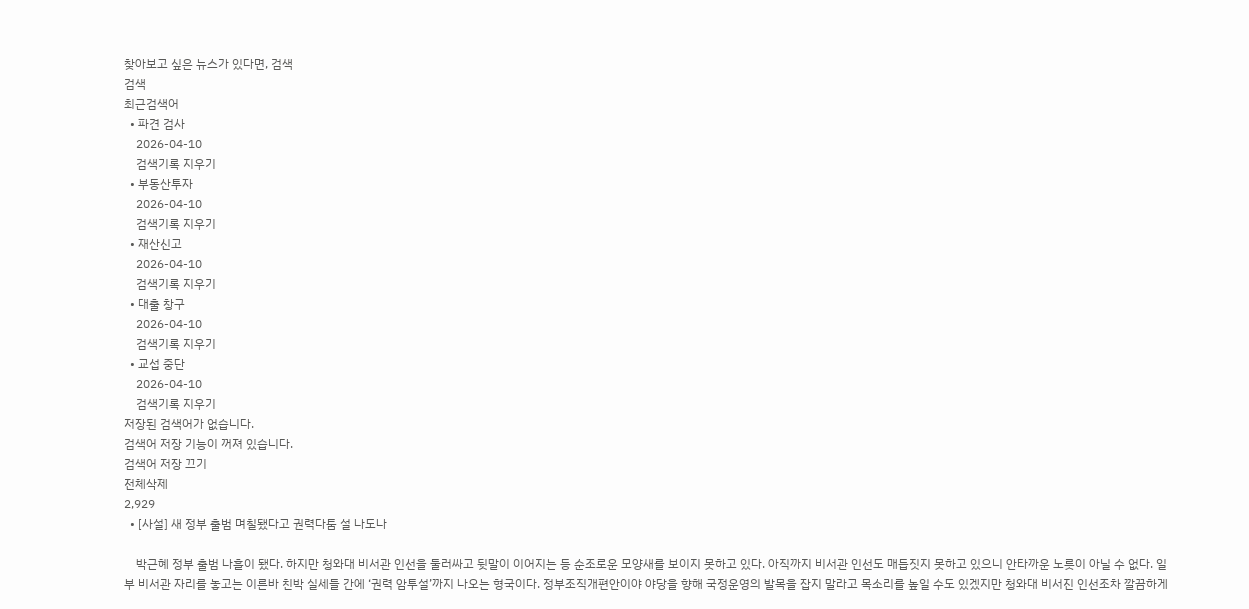찾아보고 싶은 뉴스가 있다면, 검색
검색
최근검색어
  • 파견 검사
    2026-04-10
    검색기록 지우기
  • 부동산투자
    2026-04-10
    검색기록 지우기
  • 재산신고
    2026-04-10
    검색기록 지우기
  • 대출 창구
    2026-04-10
    검색기록 지우기
  • 교섭 중단
    2026-04-10
    검색기록 지우기
저장된 검색어가 없습니다.
검색어 저장 기능이 꺼져 있습니다.
검색어 저장 끄기
전체삭제
2,929
  • [사설] 새 정부 출범 며칠됐다고 권력다툼 설 나도나

    박근혜 정부 출범 나흘이 됐다. 하지만 청와대 비서관 인선을 둘러싸고 뒷말이 이어지는 등 순조로운 모양새를 보이지 못하고 있다. 아직까지 비서관 인선도 매듭짓지 못하고 있으니 안타까운 노릇이 아닐 수 없다. 일부 비서관 자리를 놓고는 이른바 친박 실세들 간에 ‘권력 암투설’까지 나오는 형국이다. 정부조직개편안이야 야당을 향해 국정운영의 발목을 잡지 말라고 목소리를 높일 수도 있겠지만 청와대 비서진 인선조차 깔끔하게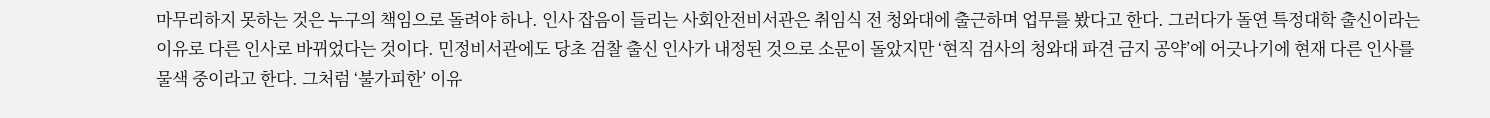마무리하지 못하는 것은 누구의 책임으로 돌려야 하나. 인사 잡음이 들리는 사회안전비서관은 취임식 전 청와대에 출근하며 업무를 봤다고 한다. 그러다가 돌연 특정대학 출신이라는 이유로 다른 인사로 바뀌었다는 것이다. 민정비서관에도 당초 검찰 출신 인사가 내정된 것으로 소문이 돌았지만 ‘현직 검사의 청와대 파견 금지 공약’에 어긋나기에 현재 다른 인사를 물색 중이라고 한다. 그처럼 ‘불가피한’ 이유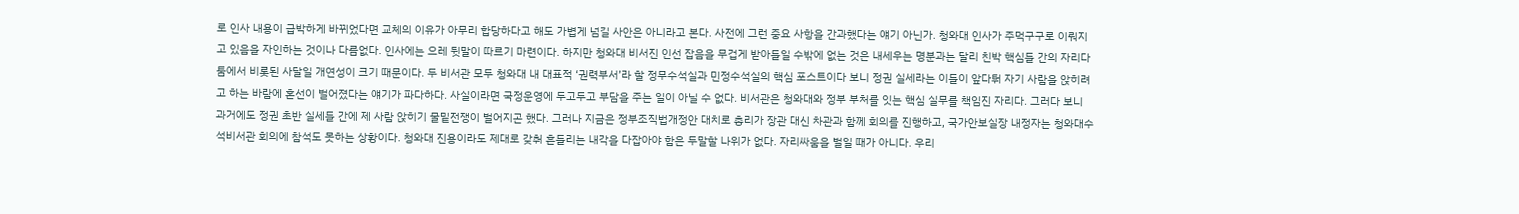로 인사 내용이 급박하게 바뀌었다면 교체의 이유가 아무리 합당하다고 해도 가볍게 넘길 사안은 아니라고 본다. 사전에 그런 중요 사항을 간과했다는 얘기 아닌가. 청와대 인사가 주먹구구로 이뤄지고 있음을 자인하는 것이나 다름없다. 인사에는 으레 뒷말이 따르기 마련이다. 하지만 청와대 비서진 인선 잡음을 무겁게 받아들일 수밖에 없는 것은 내세우는 명분과는 달리 친박 핵심들 간의 자리다툼에서 비롯된 사달일 개연성이 크기 때문이다. 두 비서관 모두 청와대 내 대표적 ‘권력부서’라 할 정무수석실과 민정수석실의 핵심 포스트이다 보니 정권 실세라는 이들이 앞다퉈 자기 사람을 앉히려고 하는 바람에 혼선이 벌어졌다는 얘기가 파다하다. 사실이라면 국정운영에 두고두고 부담을 주는 일이 아닐 수 없다. 비서관은 청와대와 정부 부처를 잇는 핵심 실무를 책임진 자리다. 그러다 보니 과거에도 정권 초반 실세들 간에 제 사람 앉히기 물밑전쟁이 벌어지곤 했다. 그러나 지금은 정부조직법개정안 대치로 총리가 장관 대신 차관과 함께 회의를 진행하고, 국가안보실장 내정자는 청와대수석비서관 회의에 참석도 못하는 상황이다. 청와대 진용이라도 제대로 갖춰 흔들리는 내각을 다잡아야 함은 두말할 나위가 없다. 자리싸움을 벌일 때가 아니다. 우리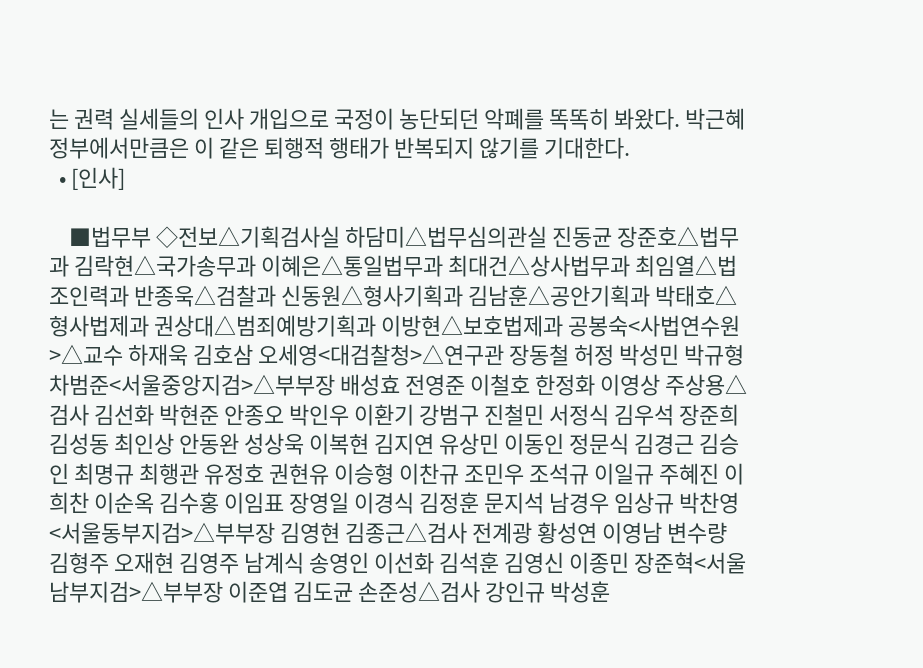는 권력 실세들의 인사 개입으로 국정이 농단되던 악폐를 똑똑히 봐왔다. 박근혜 정부에서만큼은 이 같은 퇴행적 행태가 반복되지 않기를 기대한다.
  • [인사]

    ■법무부 ◇전보△기획검사실 하담미△법무심의관실 진동균 장준호△법무과 김락현△국가송무과 이혜은△통일법무과 최대건△상사법무과 최임열△법조인력과 반종욱△검찰과 신동원△형사기획과 김남훈△공안기획과 박태호△형사법제과 권상대△범죄예방기획과 이방현△보호법제과 공봉숙<사법연수원>△교수 하재욱 김호삼 오세영<대검찰청>△연구관 장동철 허정 박성민 박규형 차범준<서울중앙지검>△부부장 배성효 전영준 이철호 한정화 이영상 주상용△검사 김선화 박현준 안종오 박인우 이환기 강범구 진철민 서정식 김우석 장준희 김성동 최인상 안동완 성상욱 이복현 김지연 유상민 이동인 정문식 김경근 김승인 최명규 최행관 유정호 권현유 이승형 이찬규 조민우 조석규 이일규 주혜진 이희찬 이순옥 김수홍 이임표 장영일 이경식 김정훈 문지석 남경우 임상규 박찬영<서울동부지검>△부부장 김영현 김종근△검사 전계광 황성연 이영남 변수량 김형주 오재현 김영주 남계식 송영인 이선화 김석훈 김영신 이종민 장준혁<서울남부지검>△부부장 이준엽 김도균 손준성△검사 강인규 박성훈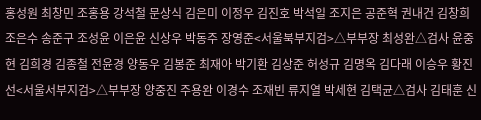홍성원 최창민 조홍용 강석철 문상식 김은미 이정우 김진호 박석일 조지은 공준혁 권내건 김창희 조은수 송준구 조성윤 이은윤 신상우 박동주 장영준<서울북부지검>△부부장 최성완△검사 윤중현 김희경 김종철 전윤경 양동우 김봉준 최재아 박기환 김상준 허성규 김명옥 김다래 이승우 황진선<서울서부지검>△부부장 양중진 주용완 이경수 조재빈 류지열 박세현 김택균△검사 김태훈 신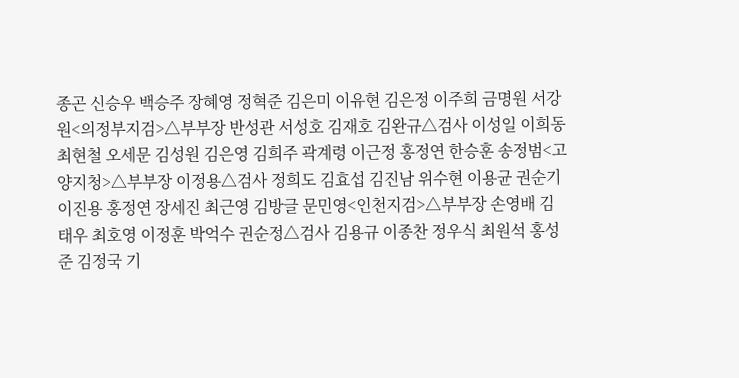종곤 신승우 백승주 장혜영 정혁준 김은미 이유현 김은정 이주희 금명원 서강원<의정부지검>△부부장 반성관 서성호 김재호 김완규△검사 이성일 이희동 최현철 오세문 김성원 김은영 김희주 곽계령 이근정 홍정연 한승훈 송정범<고양지청>△부부장 이정용△검사 정희도 김효섭 김진남 위수현 이용균 권순기 이진용 홍정연 장세진 최근영 김방글 문민영<인천지검>△부부장 손영배 김태우 최호영 이정훈 박억수 권순정△검사 김용규 이종찬 정우식 최원석 홍성준 김정국 기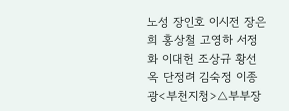노성 장인호 이시전 장은희 홍상철 고영하 서정화 이대헌 조상규 황선옥 단정려 김숙정 이종광<부천지청>△부부장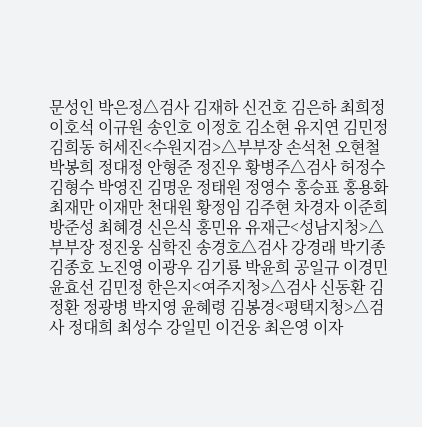문성인 박은정△검사 김재하 신건호 김은하 최희정 이호석 이규원 송인호 이정호 김소현 유지연 김민정 김희동 허세진<수원지검>△부부장 손석천 오현철 박봉희 정대정 안형준 정진우 황병주△검사 허정수 김형수 박영진 김명운 정태원 정영수 홍승표 홍용화 최재만 이재만 천대원 황정임 김주현 차경자 이준희 방준성 최혜경 신은식 홍민유 유재근<성남지청>△부부장 정진웅 심학진 송경호△검사 강경래 박기종 김종호 노진영 이광우 김기룡 박윤희 공일규 이경민 윤효선 김민정 한은지<여주지청>△검사 신동환 김정환 정광병 박지영 윤혜령 김봉경<평택지청>△검사 정대희 최성수 강일민 이건웅 최은영 이자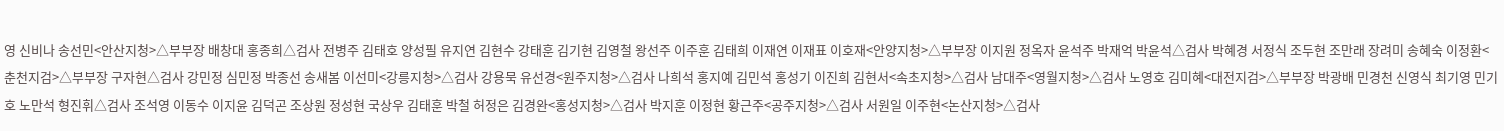영 신비나 송선민<안산지청>△부부장 배창대 홍종희△검사 전병주 김태호 양성필 유지연 김현수 강태훈 김기현 김영철 왕선주 이주훈 김태희 이재연 이재표 이호재<안양지청>△부부장 이지원 정옥자 윤석주 박재억 박윤석△검사 박혜경 서정식 조두현 조만래 장려미 송혜숙 이정환<춘천지검>△부부장 구자현△검사 강민정 심민정 박종선 송새봄 이선미<강릉지청>△검사 강용묵 유선경<원주지청>△검사 나희석 홍지예 김민석 홍성기 이진희 김현서<속초지청>△검사 남대주<영월지청>△검사 노영호 김미혜<대전지검>△부부장 박광배 민경천 신영식 최기영 민기호 노만석 형진휘△검사 조석영 이동수 이지윤 김덕곤 조상원 정성현 국상우 김태훈 박철 허정은 김경완<홍성지청>△검사 박지훈 이정현 황근주<공주지청>△검사 서원일 이주현<논산지청>△검사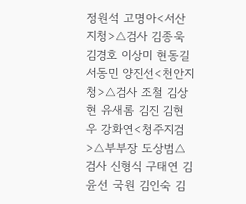정원석 고명아<서산지청>△검사 김종욱 김경호 이상미 현동길 서동민 양진선<천안지청>△검사 조철 김상현 유새롬 김진 김현우 강화연<청주지검>△부부장 도상범△검사 신형식 구태연 김윤선 국원 김인숙 김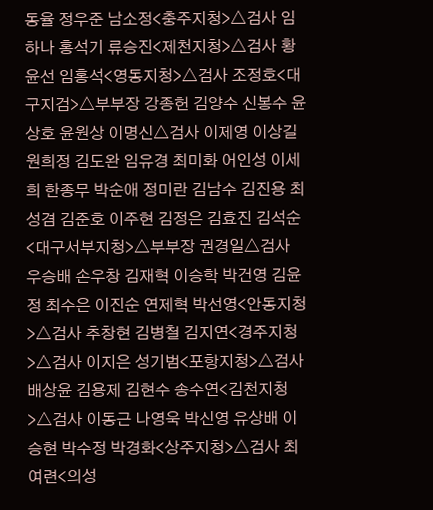동율 정우준 남소정<충주지청>△검사 임하나 홍석기 류승진<제천지청>△검사 황윤선 임홍석<영동지청>△검사 조정호<대구지검>△부부장 강종헌 김양수 신봉수 윤상호 윤원상 이명신△검사 이제영 이상길 원희정 김도완 임유경 최미화 어인성 이세희 한종무 박순애 정미란 김남수 김진용 최성겸 김준호 이주현 김정은 김효진 김석순<대구서부지청>△부부장 권경일△검사 우승배 손우창 김재혁 이승학 박건영 김윤정 최수은 이진순 연제혁 박선영<안동지청>△검사 추창현 김병철 김지연<경주지청>△검사 이지은 성기범<포항지청>△검사 배상윤 김용제 김현수 송수연<김천지청>△검사 이동근 나영욱 박신영 유상배 이승현 박수정 박경화<상주지청>△검사 최여련<의성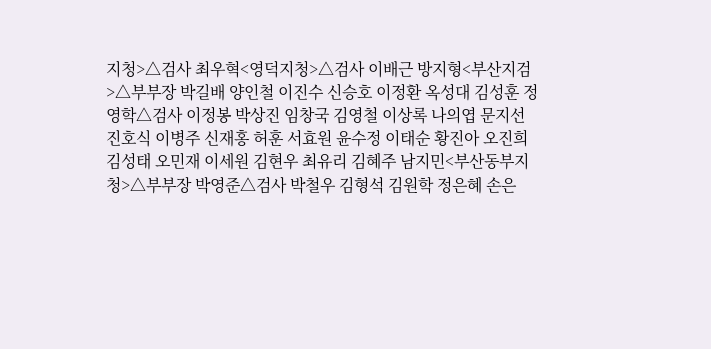지청>△검사 최우혁<영덕지청>△검사 이배근 방지형<부산지검>△부부장 박길배 양인철 이진수 신승호 이정환 옥성대 김성훈 정영학△검사 이정봉 박상진 임창국 김영철 이상록 나의엽 문지선 진호식 이병주 신재홍 허훈 서효원 윤수정 이태순 황진아 오진희 김성태 오민재 이세원 김현우 최유리 김혜주 남지민<부산동부지청>△부부장 박영준△검사 박철우 김형석 김원학 정은혜 손은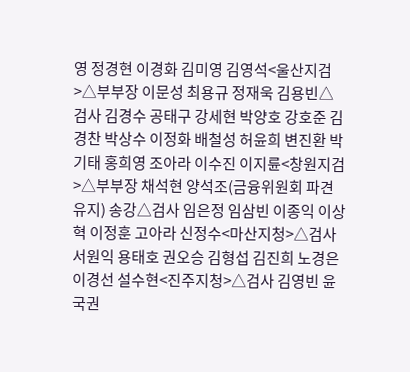영 정경현 이경화 김미영 김영석<울산지검>△부부장 이문성 최용규 정재욱 김용빈△검사 김경수 공태구 강세현 박양호 강호준 김경찬 박상수 이정화 배철성 허윤희 변진환 박기태 홍희영 조아라 이수진 이지륜<창원지검>△부부장 채석현 양석조(금융위원회 파견 유지) 송강△검사 임은정 임삼빈 이종익 이상혁 이정훈 고아라 신정수<마산지청>△검사 서원익 용태호 권오승 김형섭 김진희 노경은 이경선 설수현<진주지청>△검사 김영빈 윤국권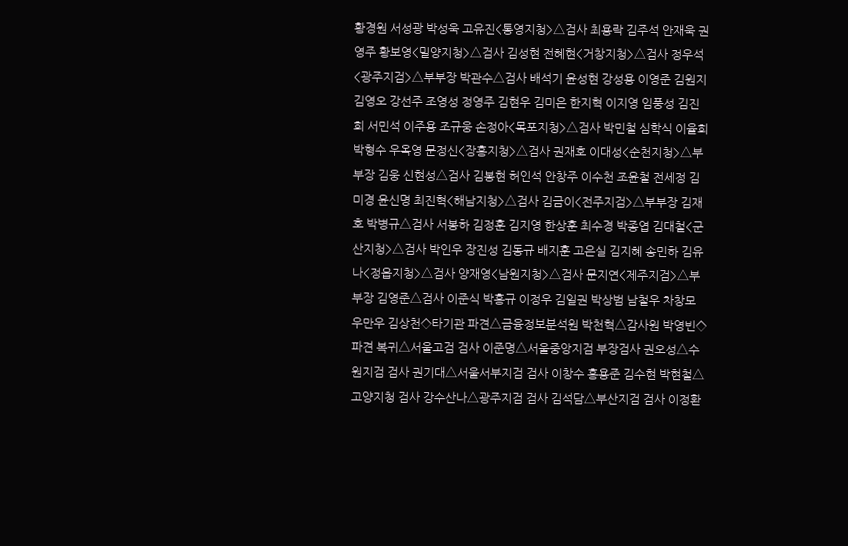황경원 서성광 박성욱 고유진<통영지청>△검사 최용락 김주석 안재욱 권영주 황보영<밀양지청>△검사 김성현 전혜현<거창지청>△검사 정우석<광주지검>△부부장 박관수△검사 배석기 윤성현 강성용 이영준 김원지 김영오 강선주 조영성 정영주 김현우 김미은 한지혁 이지영 임풍성 김진희 서민석 이주용 조규웅 손정아<목포지청>△검사 박민철 심학식 이율희 박형수 우옥영 문정신<장흥지청>△검사 권재호 이대성<순천지청>△부부장 김웅 신현성△검사 김봉현 허인석 안창주 이수천 조윤철 전세정 김미경 윤신명 최진혁<해남지청>△검사 김금이<전주지검>△부부장 김재호 박병규△검사 서봉하 김정훈 김지영 한상훈 최수경 박종엽 김대철<군산지청>△검사 박인우 장진성 김동규 배지훈 고은실 김지혜 송민하 김유나<정읍지청>△검사 양재영<남원지청>△검사 문지연<제주지검>△부부장 김영준△검사 이준식 박홍규 이정우 김일권 박상범 남철우 차창모 우만우 김상천◇타기관 파견△금융정보분석원 박천혁△감사원 박영빈◇파견 복귀△서울고검 검사 이준명△서울중앙지검 부장검사 권오성△수원지검 검사 권기대△서울서부지검 검사 이창수 홍용준 김수현 박현철△고양지청 검사 강수산나△광주지검 검사 김석담△부산지검 검사 이정환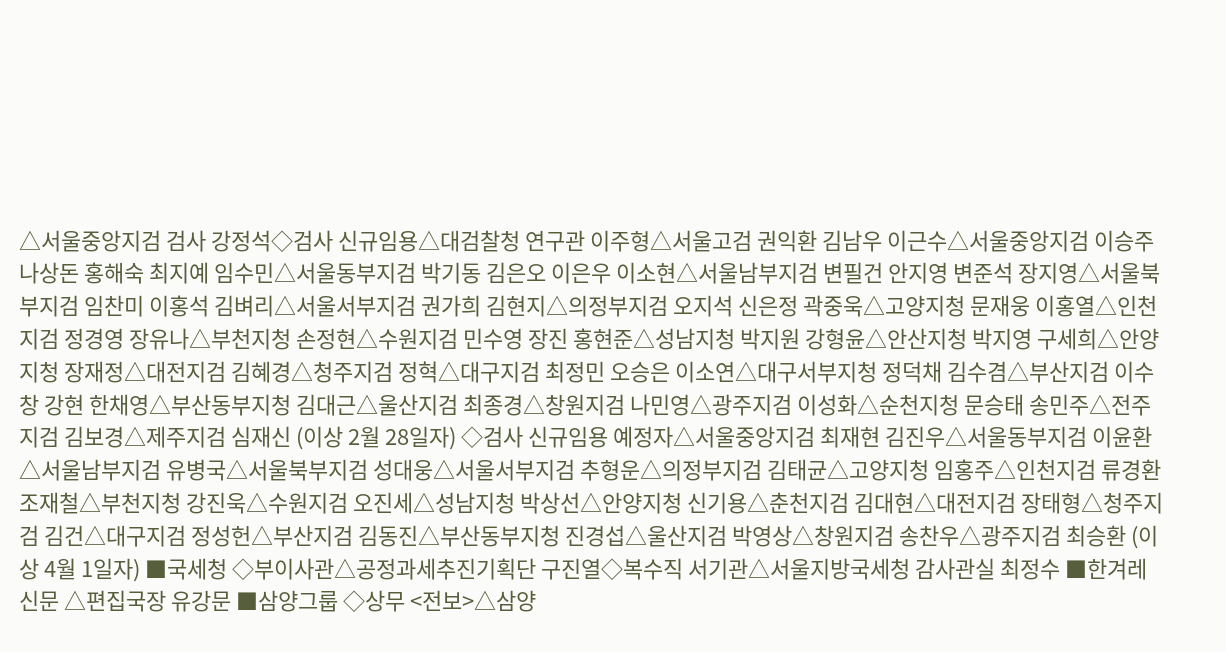△서울중앙지검 검사 강정석◇검사 신규임용△대검찰청 연구관 이주형△서울고검 권익환 김남우 이근수△서울중앙지검 이승주 나상돈 홍해숙 최지예 임수민△서울동부지검 박기동 김은오 이은우 이소현△서울남부지검 변필건 안지영 변준석 장지영△서울북부지검 임찬미 이홍석 김벼리△서울서부지검 권가희 김현지△의정부지검 오지석 신은정 곽중욱△고양지청 문재웅 이홍열△인천지검 정경영 장유나△부천지청 손정현△수원지검 민수영 장진 홍현준△성남지청 박지원 강형윤△안산지청 박지영 구세희△안양지청 장재정△대전지검 김혜경△청주지검 정혁△대구지검 최정민 오승은 이소연△대구서부지청 정덕채 김수겸△부산지검 이수창 강현 한채영△부산동부지청 김대근△울산지검 최종경△창원지검 나민영△광주지검 이성화△순천지청 문승태 송민주△전주지검 김보경△제주지검 심재신 (이상 2월 28일자) ◇검사 신규임용 예정자△서울중앙지검 최재현 김진우△서울동부지검 이윤환△서울남부지검 유병국△서울북부지검 성대웅△서울서부지검 추형운△의정부지검 김태균△고양지청 임홍주△인천지검 류경환 조재철△부천지청 강진욱△수원지검 오진세△성남지청 박상선△안양지청 신기용△춘천지검 김대현△대전지검 장태형△청주지검 김건△대구지검 정성헌△부산지검 김동진△부산동부지청 진경섭△울산지검 박영상△창원지검 송찬우△광주지검 최승환 (이상 4월 1일자) ■국세청 ◇부이사관△공정과세추진기획단 구진열◇복수직 서기관△서울지방국세청 감사관실 최정수 ■한겨레신문 △편집국장 유강문 ■삼양그룹 ◇상무 <전보>△삼양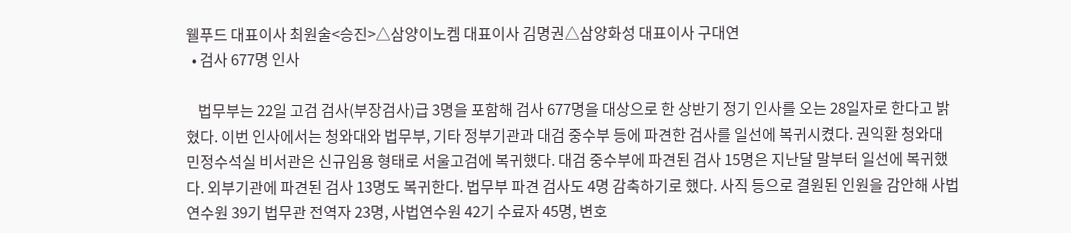웰푸드 대표이사 최원술<승진>△삼양이노켐 대표이사 김명권△삼양화성 대표이사 구대연
  • 검사 677명 인사

    법무부는 22일 고검 검사(부장검사)급 3명을 포함해 검사 677명을 대상으로 한 상반기 정기 인사를 오는 28일자로 한다고 밝혔다. 이번 인사에서는 청와대와 법무부, 기타 정부기관과 대검 중수부 등에 파견한 검사를 일선에 복귀시켰다. 권익환 청와대 민정수석실 비서관은 신규임용 형태로 서울고검에 복귀했다. 대검 중수부에 파견된 검사 15명은 지난달 말부터 일선에 복귀했다. 외부기관에 파견된 검사 13명도 복귀한다. 법무부 파견 검사도 4명 감축하기로 했다. 사직 등으로 결원된 인원을 감안해 사법연수원 39기 법무관 전역자 23명, 사법연수원 42기 수료자 45명, 변호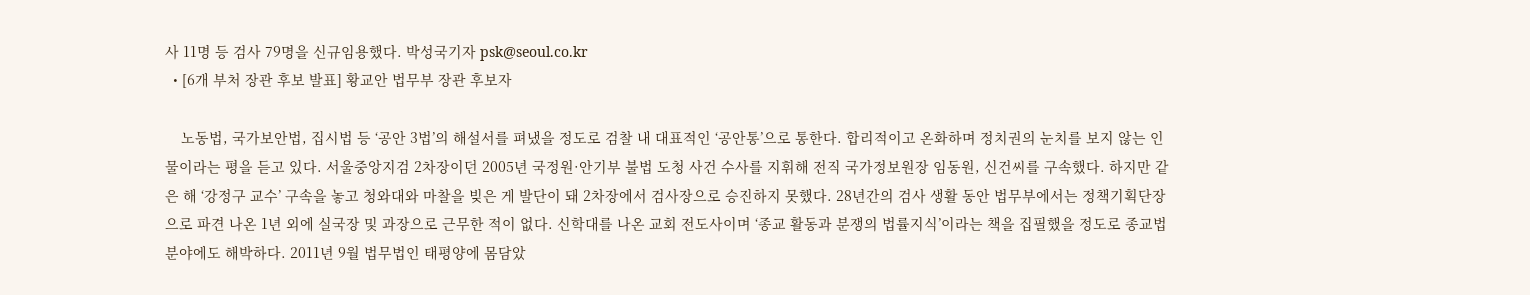사 11명 등 검사 79명을 신규임용했다. 박성국기자 psk@seoul.co.kr
  • [6개 부처 장관 후보 발표] 황교안 법무부 장관 후보자

    노동법, 국가보안법, 집시법 등 ‘공안 3법’의 해설서를 펴냈을 정도로 검찰 내 대표적인 ‘공안통’으로 통한다. 합리적이고 온화하며 정치권의 눈치를 보지 않는 인물이라는 평을 듣고 있다. 서울중앙지검 2차장이던 2005년 국정원·안기부 불법 도청 사건 수사를 지휘해 전직 국가정보원장 임동원, 신건씨를 구속했다. 하지만 같은 해 ‘강정구 교수’ 구속을 놓고 청와대와 마찰을 빚은 게 발단이 돼 2차장에서 검사장으로 승진하지 못했다. 28년간의 검사 생활 동안 법무부에서는 정책기획단장으로 파견 나온 1년 외에 실국장 및 과장으로 근무한 적이 없다. 신학대를 나온 교회 전도사이며 ‘종교 활동과 분쟁의 법률지식’이라는 책을 집필했을 정도로 종교법 분야에도 해박하다. 2011년 9월 법무법인 태평양에 몸담았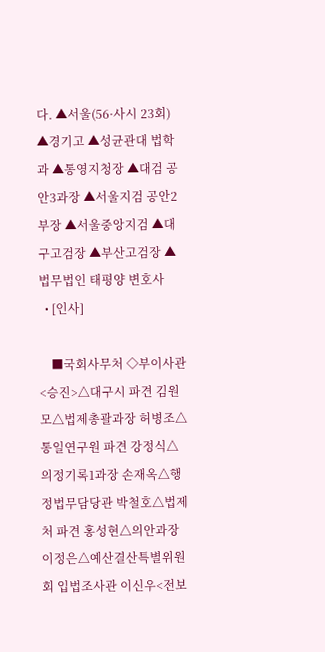다. ▲서울(56·사시 23회) ▲경기고 ▲성균관대 법학과 ▲통영지청장 ▲대검 공안3과장 ▲서울지검 공안2부장 ▲서울중앙지검 ▲대구고검장 ▲부산고검장 ▲법무법인 태평양 변호사
  • [인사]

    ■국회사무처 ◇부이사관 <승진>△대구시 파견 김원모△법제총괄과장 허병조△통일연구원 파견 강정식△의정기록1과장 손재옥△행정법무담당관 박철호△법제처 파견 홍성현△의안과장 이정은△예산결산특별위원회 입법조사관 이신우<전보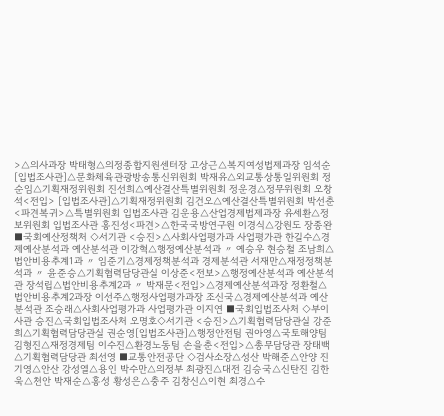>△의사과장 박태형△의정종합지원센터장 고상근△복지여성법제과장 임석순[입법조사관]△문화체육관광방송통신위원회 박재유△외교통상통일위원회 정순임△기획재정위원회 진선희△예산결산특별위원회 정운경△정무위원회 오창석<전입> [입법조사관]△기획재정위원회 김건오△예산결산특별위원회 박선춘<파견복귀>△특별위원회 입법조사관 김운용△산업경제법제과장 유세환△정보위원회 입법조사관 홍진성<파견>△한국국방연구원 이경식△강원도 장종완 ■국회예산정책처 ◇서기관 <승진>△사회사업평가과 사업평가관 한길수△경제예산분석과 예산분석관 이강혁△행정예산분석과 〃 예승우 현승철 조남희△법안비용추계1과 〃 임준기△경제정책분석과 경제분석관 서재만△재정정책분석과 〃 윤준승△기획협력담당관실 이상준<전보>△행정예산분석과 예산분석관 장석립△법안비용추계2과 〃 박재문<전입>△경제예산분석과장 정환철△법안비용추계2과장 이선주△행정사업평가과장 조신국△경제예산분석과 예산분석관 조승래△사회사업평가과 사업평가관 이지연 ■국회입법조사처 ◇부이사관 승진△국회입법조사처 오명호◇서기관 <승진>△기획협력담당관실 강준희△기획협력담당관실 권순영[입법조사관]△행정안전팀 권아영△국토해양팀 김형진△재정경제팀 이수진△환경노동팀 손을춘<전입>△총무담당관 장태백△기획협력담당관 최선영 ■교통안전공단 ◇검사소장△성산 박해준△안양 진기영△안산 강성열△용인 박수만△의정부 최광진△대전 김승국△신탄진 김한욱△천안 박재순△홍성 황성은△충주 김창신△이현 최경△수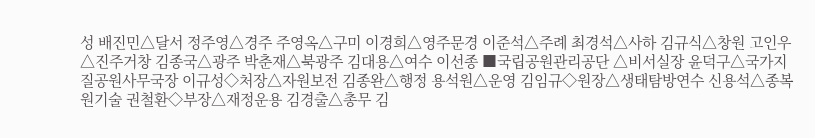성 배진민△달서 정주영△경주 주영옥△구미 이경희△영주문경 이준석△주례 최경석△사하 김규식△창원 고인우△진주거창 김종국△광주 박춘재△북광주 김대용△여수 이선종 ■국립공원관리공단 △비서실장 윤덕구△국가지질공원사무국장 이규성◇처장△자원보전 김종완△행정 용석원△운영 김임규◇원장△생태탐방연수 신용석△종복원기술 권철환◇부장△재정운용 김경출△총무 김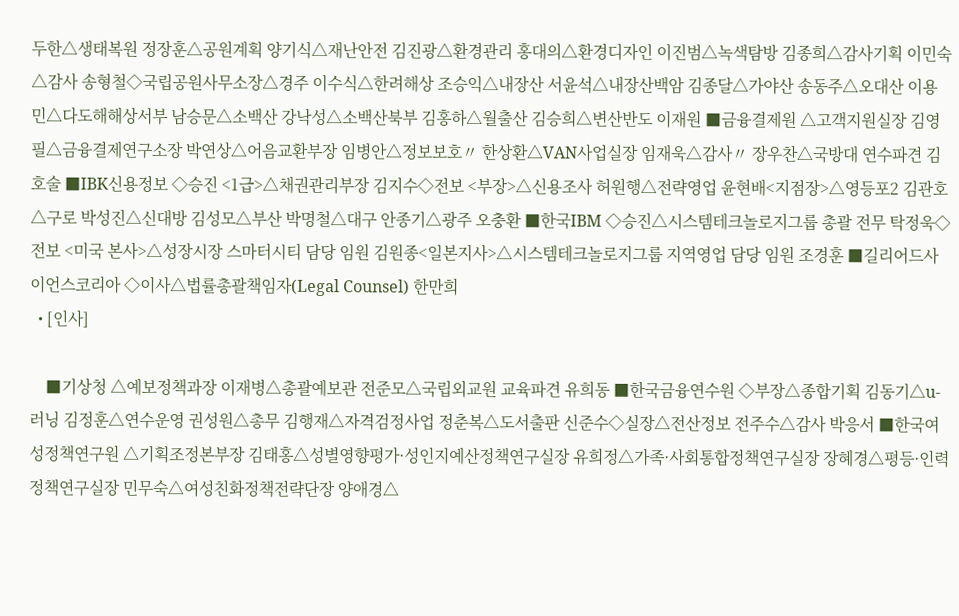두한△생태복원 정장훈△공원계획 양기식△재난안전 김진광△환경관리 홍대의△환경디자인 이진범△녹색탐방 김종희△감사기획 이민숙△감사 송형철◇국립공원사무소장△경주 이수식△한려해상 조승익△내장산 서윤석△내장산백암 김종달△가야산 송동주△오대산 이용민△다도해해상서부 남승문△소백산 강낙성△소백산북부 김홍하△월출산 김승희△변산반도 이재원 ■금융결제원 △고객지원실장 김영필△금융결제연구소장 박연상△어음교환부장 임병안△정보보호〃 한상환△VAN사업실장 임재욱△감사〃 장우찬△국방대 연수파견 김호술 ■IBK신용정보 ◇승진 <1급>△채권관리부장 김지수◇전보 <부장>△신용조사 허원행△전략영업 윤현배<지점장>△영등포2 김관호△구로 박성진△신대방 김성모△부산 박명철△대구 안종기△광주 오충환 ■한국IBM ◇승진△시스템테크놀로지그룹 총괄 전무 탁정욱◇전보 <미국 본사>△성장시장 스마터시티 담당 임원 김원종<일본지사>△시스템테크놀로지그룹 지역영업 담당 임원 조경훈 ■길리어드사이언스코리아 ◇이사△법률총괄책임자(Legal Counsel) 한만희
  • [인사]

    ■기상청 △예보정책과장 이재병△총괄예보관 전준모△국립외교원 교육파견 유희동 ■한국금융연수원 ◇부장△종합기획 김동기△u-러닝 김정훈△연수운영 권성원△총무 김행재△자격검정사업 정춘복△도서출판 신준수◇실장△전산정보 전주수△감사 박응서 ■한국여성정책연구원 △기획조정본부장 김태홍△성별영향평가·성인지예산정책연구실장 유희정△가족·사회통합정책연구실장 장혜경△평등·인력정책연구실장 민무숙△여성친화정책전략단장 양애경△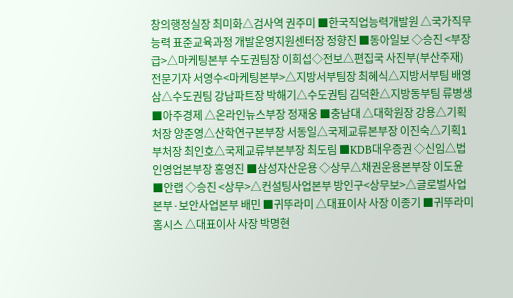창의행정실장 최미화△검사역 권주미 ■한국직업능력개발원 △국가직무능력 표준교육과정 개발운영지원센터장 정향진 ■동아일보 ◇승진 <부장급>△마케팅본부 수도권팀장 이희섭◇전보△편집국 사진부(부산주재) 전문기자 서영수<마케팅본부>△지방서부팀장 최혜식△지방서부팀 배영삼△수도권팀 강남파트장 박해기△수도권팀 김덕환△지방동부팀 류병생 ■아주경제 △온라인뉴스부장 정재웅 ■충남대 △대학원장 강용△기획처장 양준영△산학연구본부장 서동일△국제교류본부장 이진숙△기획1부처장 최인호△국제교류부본부장 최도림 ■KDB대우증권 ◇신임△법인영업본부장 홍영진 ■삼성자산운용 ◇상무△채권운용본부장 이도윤 ■안랩 ◇승진 <상무>△컨설팅사업본부 방인구<상무보>△글로벌사업본부·보안사업본부 배민 ■귀뚜라미 △대표이사 사장 이종기 ■귀뚜라미홈시스 △대표이사 사장 박명현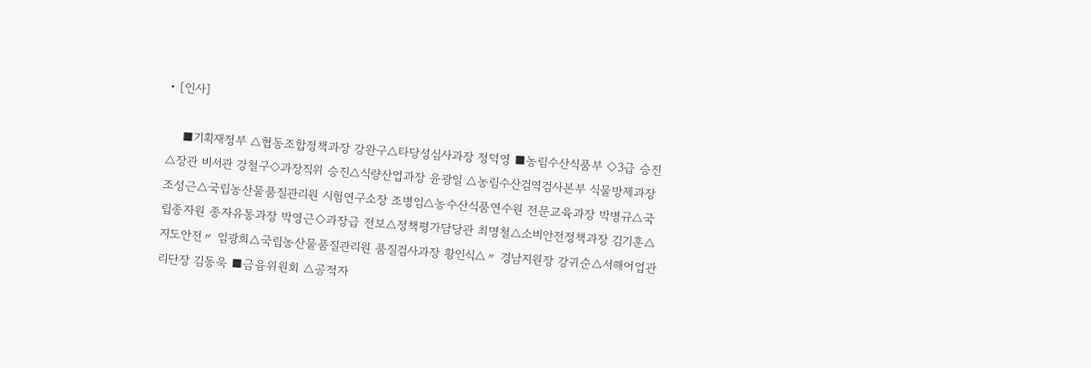• [인사]

    ■기획재정부 △협동조합정책과장 강완구△타당성심사과장 정덕영 ■농림수산식품부 ◇3급 승진△장관 비서관 강철구◇과장직위 승진△식량산업과장 윤광일 △농림수산검역검사본부 식물방제과장 조성근△국립농산물품질관리원 시험연구소장 조병임△농수산식품연수원 전문교육과장 박병규△국립종자원 종자유통과장 박영근◇과장급 전보△정책평가담당관 최명철△소비안전정책과장 김기훈△지도안전〃 임광희△국립농산물품질관리원 품질검사과장 황인식△〃 경남지원장 강귀순△서해어업관리단장 김동욱 ■금융위원회 △공적자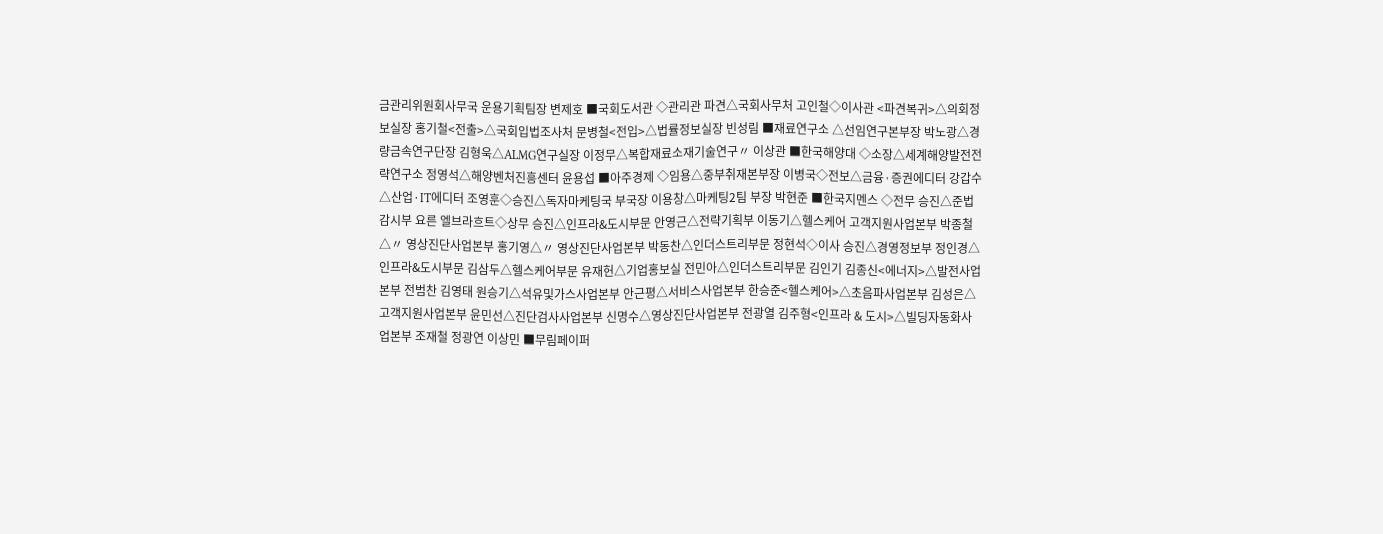금관리위원회사무국 운용기획팀장 변제호 ■국회도서관 ◇관리관 파견△국회사무처 고인철◇이사관 <파견복귀>△의회정보실장 홍기철<전출>△국회입법조사처 문병철<전입>△법률정보실장 빈성림 ■재료연구소 △선임연구본부장 박노광△경량금속연구단장 김형욱△ALMG연구실장 이정무△복합재료소재기술연구〃 이상관 ■한국해양대 ◇소장△세계해양발전전략연구소 정영석△해양벤처진흥센터 윤용섭 ■아주경제 ◇임용△중부취재본부장 이병국◇전보△금융·증권에디터 강갑수△산업·IT에디터 조영훈◇승진△독자마케팅국 부국장 이용창△마케팅2팀 부장 박현준 ■한국지멘스 ◇전무 승진△준법감시부 요른 엘브라흐트◇상무 승진△인프라&도시부문 안영근△전략기획부 이동기△헬스케어 고객지원사업본부 박종철△〃 영상진단사업본부 홍기영△〃 영상진단사업본부 박동찬△인더스트리부문 정현석◇이사 승진△경영정보부 정인경△인프라&도시부문 김삼두△헬스케어부문 유재헌△기업홍보실 전민아△인더스트리부문 김인기 김종신<에너지>△발전사업본부 전범찬 김영태 원승기△석유및가스사업본부 안근평△서비스사업본부 한승준<헬스케어>△초음파사업본부 김성은△고객지원사업본부 윤민선△진단검사사업본부 신명수△영상진단사업본부 전광열 김주형<인프라 & 도시>△빌딩자동화사업본부 조재철 정광연 이상민 ■무림페이퍼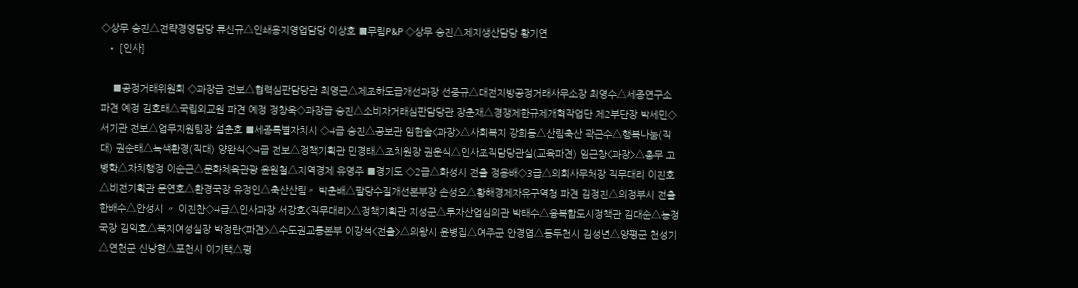◇상무 승진△전략경영담당 류신규△인쇄용지영업담당 이상호 ■무림P&P ◇상무 승진△제지생산담당 황기연
  • [인사]

    ■공정거래위원회 ◇과장급 전보△협력심판담당관 최영근△제조하도급개선과장 선중규△대전지방공정거래사무소장 최영수△세종연구소 파견 예정 김호태△국립외교원 파견 예정 정창욱◇과장급 승진△소비자거래심판담당관 장춘재△경쟁제한규제개혁작업단 제2부단장 박세민◇서기관 전보△업무지원팀장 설춘호 ■세종특별자치시 ◇4급 승진△공보관 임헌술<과장>△사회복지 강희동△산림축산 곽근수△행복나눔(직대) 권순태△녹색환경(직대) 양완식◇4급 전보△정책기획관 민경태△조치원장 권운식△인사조직담당관실(교육파견) 임근창<과장>△총무 고병학△자치행정 이순근△문화체육관광 윤원철△지역경제 유영주 ■경기도 ◇2급△화성시 전출 정용배◇3급△의회사무처장 직무대리 이진호△비전기획관 문연호△환경국장 유정인△축산산림〃 박춘배△팔당수질개선본부장 손성오△황해경제자유구역청 파견 김정진△의정부시 전출 한배수△안성시 〃 이진찬◇4급△인사과장 서강호<직무대리>△정책기획관 지성군△투자산업심의관 박태수△융복합도시정책관 김대순△농정국장 김익호△복지여성실장 박정란<파견>△수도권교통본부 이강석<전출>△의왕시 윤병집△여주군 안경엽△동두천시 김성년△양평군 천성기△연천군 신낭현△포천시 이기택△평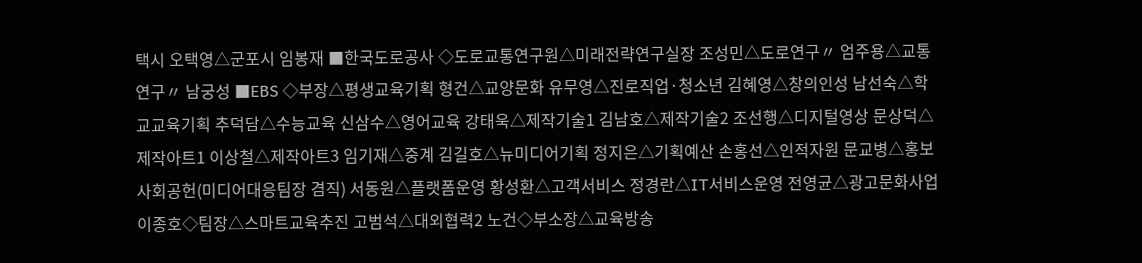택시 오택영△군포시 임봉재 ■한국도로공사 ◇도로교통연구원△미래전략연구실장 조성민△도로연구〃 엄주용△교통연구〃 남궁성 ■EBS ◇부장△평생교육기획 형건△교양문화 유무영△진로직업·청소년 김혜영△창의인성 남선숙△학교교육기획 추덕담△수능교육 신삼수△영어교육 강태욱△제작기술1 김남호△제작기술2 조선행△디지털영상 문상덕△제작아트1 이상철△제작아트3 임기재△중계 김길호△뉴미디어기획 정지은△기획예산 손홍선△인적자원 문교병△홍보사회공헌(미디어대응팀장 겸직) 서동원△플랫폼운영 황성환△고객서비스 정경란△IT서비스운영 전영균△광고문화사업 이종호◇팀장△스마트교육추진 고범석△대외협력2 노건◇부소장△교육방송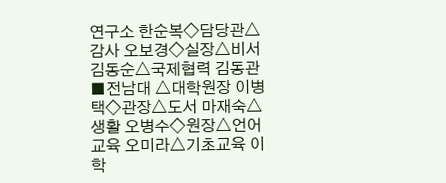연구소 한순복◇담당관△감사 오보경◇실장△비서 김동순△국제협력 김동관 ■전남대 △대학원장 이병택◇관장△도서 마재숙△생활 오병수◇원장△언어교육 오미라△기초교육 이학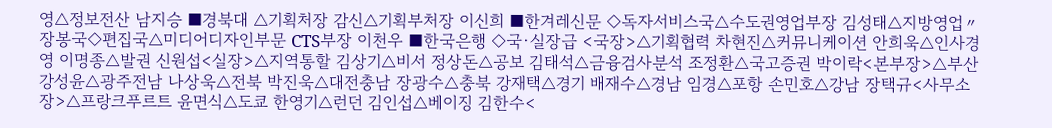영△정보전산 남지승 ■경북대 △기획처장 감신△기획부처장 이신희 ■한겨레신문 ◇독자서비스국△수도권영업부장 김성태△지방영업〃 장봉국◇편집국△미디어디자인부문 CTS부장 이천우 ■한국은행 ◇국·실장급 <국장>△기획협력 차현진△커뮤니케이션 안희욱△인사경영 이명종△발권 신원섭<실장>△지역통할 김상기△비서 정상돈△공보 김태석△금융검사분석 조정환△국고증권 박이락<본부장>△부산 강성윤△광주전남 나상욱△전북 박진욱△대전충남 장광수△충북 강재택△경기 배재수△경남 임경△포항 손민호△강남 장택규<사무소장>△프랑크푸르트 윤면식△도쿄 한영기△런던 김인섭△베이징 김한수<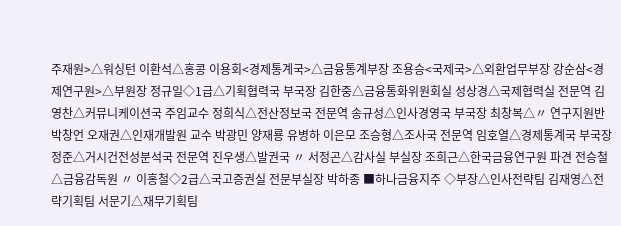주재원>△워싱턴 이환석△홍콩 이용회<경제통계국>△금융통계부장 조용승<국제국>△외환업무부장 강순삼<경제연구원>△부원장 정규일◇1급△기획협력국 부국장 김한중△금융통화위원회실 성상경△국제협력실 전문역 김영찬△커뮤니케이션국 주임교수 정희식△전산정보국 전문역 송규성△인사경영국 부국장 최창복△〃 연구지원반 박창언 오재권△인재개발원 교수 박광민 양재룡 유병하 이은모 조승형△조사국 전문역 임호열△경제통계국 부국장 정준△거시건전성분석국 전문역 진우생△발권국 〃 서정곤△감사실 부실장 조희근△한국금융연구원 파견 전승철△금융감독원 〃 이홍철◇2급△국고증권실 전문부실장 박하종 ■하나금융지주 ◇부장△인사전략팀 김재영△전략기획팀 서문기△재무기획팀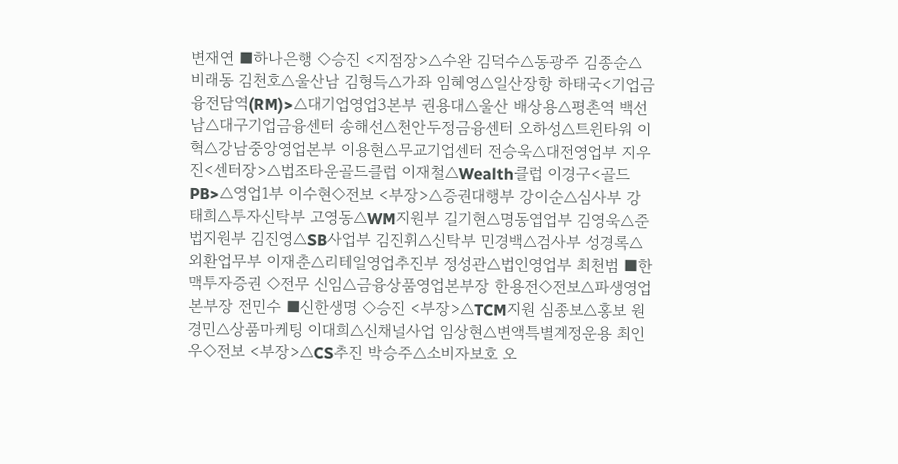변재연 ■하나은행 ◇승진 <지점장>△수완 김덕수△동광주 김종순△비래동 김천호△울산남 김형득△가좌 임혜영△일산장항 하태국<기업금융전담역(RM)>△대기업영업3본부 권용대△울산 배상용△평촌역 백선남△대구기업금융센터 송해선△천안두정금융센터 오하성△트윈타워 이혁△강남중앙영업본부 이용현△무교기업센터 전승욱△대전영업부 지우진<센터장>△법조타운골드클럽 이재철△Wealth클럽 이경구<골드PB>△영업1부 이수현◇전보 <부장>△증권대행부 강이순△심사부 강태희△투자신탁부 고영동△WM지원부 길기현△명동엽업부 김영욱△준법지원부 김진영△SB사업부 김진휘△신탁부 민경백△검사부 성경록△외환업무부 이재춘△리테일영업추진부 정성관△법인영업부 최천범 ■한맥투자증권 ◇전무 신임△금융상품영업본부장 한용전◇전보△파생영업본부장 전민수 ■신한생명 ◇승진 <부장>△TCM지원 심종보△홍보 원경민△상품마케팅 이대희△신채널사업 임상현△변액특별계정운용 최인우◇전보 <부장>△CS추진 박승주△소비자보호 오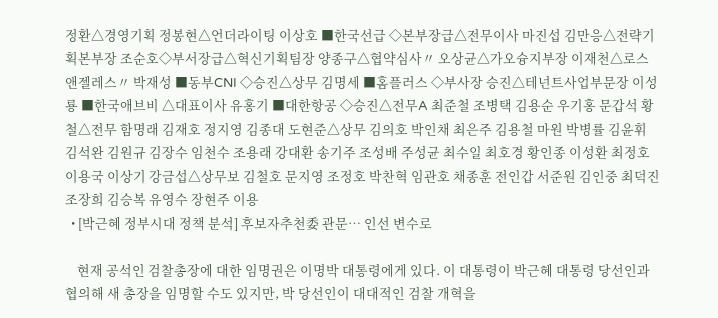정환△경영기획 정봉현△언더라이팅 이상호 ■한국선급 ◇본부장급△전무이사 마진섭 김만응△전략기획본부장 조순호◇부서장급△혁신기획팀장 양종구△협약심사〃 오상균△가오슝지부장 이재천△로스앤젤레스〃 박재성 ■동부CNI ◇승진△상무 김명세 ■홈플러스 ◇부사장 승진△테넌트사업부문장 이성룡 ■한국애브비 △대표이사 유홍기 ■대한항공 ◇승진△전무A 최준철 조병택 김용순 우기홍 문갑석 황철△전무 함명래 김재호 정지영 김종대 도현준△상무 김의호 박인채 최은주 김용철 마원 박병률 김윤휘 김석완 김원규 김장수 임천수 조용래 강대환 송기주 조성배 주성균 최수일 최호경 황인종 이성환 최정호 이용국 이상기 강금섭△상무보 김철호 문지영 조정호 박찬혁 임관호 채종훈 전인갑 서준원 김인중 최덕진 조장희 김승복 유영수 장현주 이용
  • [박근혜 정부시대 정책 분석] 후보자추천委 관문… 인선 변수로

    현재 공석인 검찰총장에 대한 임명권은 이명박 대통령에게 있다. 이 대통령이 박근혜 대통령 당선인과 협의해 새 총장을 임명할 수도 있지만, 박 당선인이 대대적인 검찰 개혁을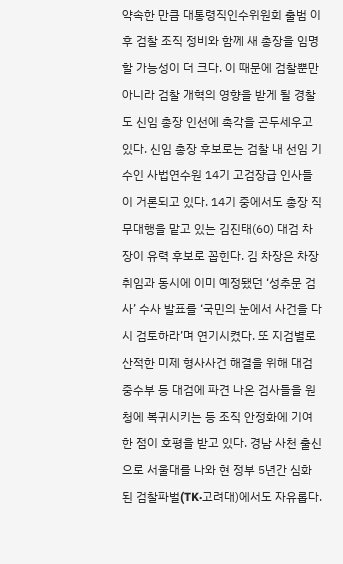약속한 만큼 대통령직인수위원회 출범 이후 검찰 조직 정비와 함께 새 총장을 임명할 가능성이 더 크다. 이 때문에 검찰뿐만 아니라 검찰 개혁의 영향을 받게 될 경찰도 신임 총장 인선에 촉각을 곤두세우고 있다. 신임 총장 후보로는 검찰 내 선임 기수인 사법연수원 14기 고검장급 인사들이 거론되고 있다. 14기 중에서도 총장 직무대행을 맡고 있는 김진태(60) 대검 차장이 유력 후보로 꼽힌다. 김 차장은 차장 취임과 동시에 이미 예정됐던 ‘성추문 검사’ 수사 발표를 ‘국민의 눈에서 사건을 다시 검토하라’며 연기시켰다. 또 지검별로 산적한 미제 형사사건 해결을 위해 대검 중수부 등 대검에 파견 나온 검사들을 원청에 복귀시키는 등 조직 안정화에 기여한 점이 호평을 받고 있다. 경남 사천 출신으로 서울대를 나와 현 정부 5년간 심화된 검찰파벌(TK·고려대)에서도 자유롭다.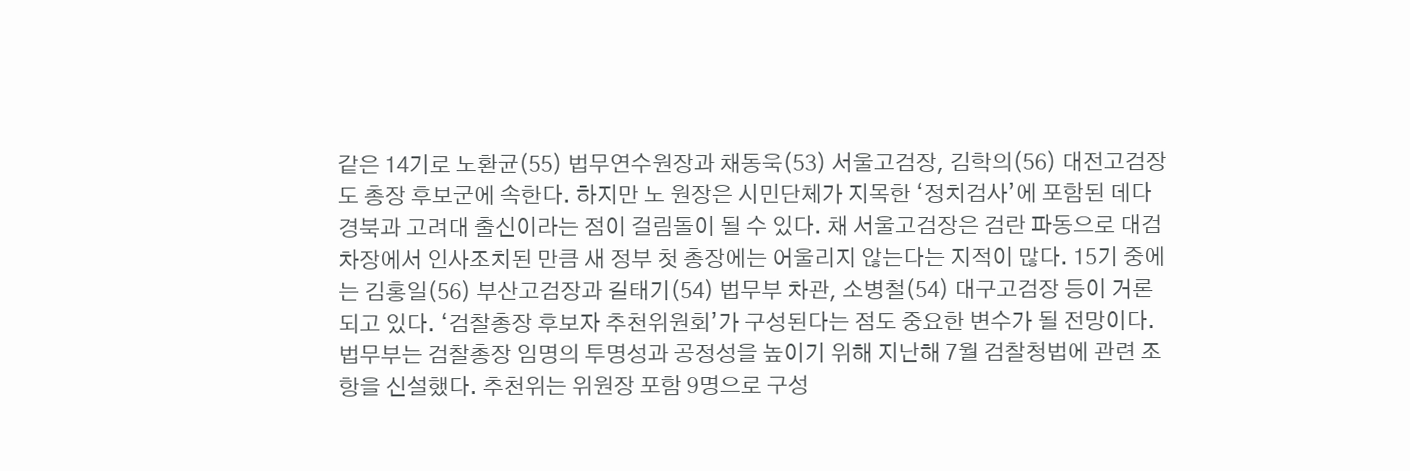같은 14기로 노환균(55) 법무연수원장과 채동욱(53) 서울고검장, 김학의(56) 대전고검장도 총장 후보군에 속한다. 하지만 노 원장은 시민단체가 지목한 ‘정치검사’에 포함된 데다 경북과 고려대 출신이라는 점이 걸림돌이 될 수 있다. 채 서울고검장은 검란 파동으로 대검 차장에서 인사조치된 만큼 새 정부 첫 총장에는 어울리지 않는다는 지적이 많다. 15기 중에는 김홍일(56) 부산고검장과 길태기(54) 법무부 차관, 소병철(54) 대구고검장 등이 거론되고 있다. ‘검찰총장 후보자 추천위원회’가 구성된다는 점도 중요한 변수가 될 전망이다. 법무부는 검찰총장 임명의 투명성과 공정성을 높이기 위해 지난해 7월 검찰청법에 관련 조항을 신설했다. 추천위는 위원장 포함 9명으로 구성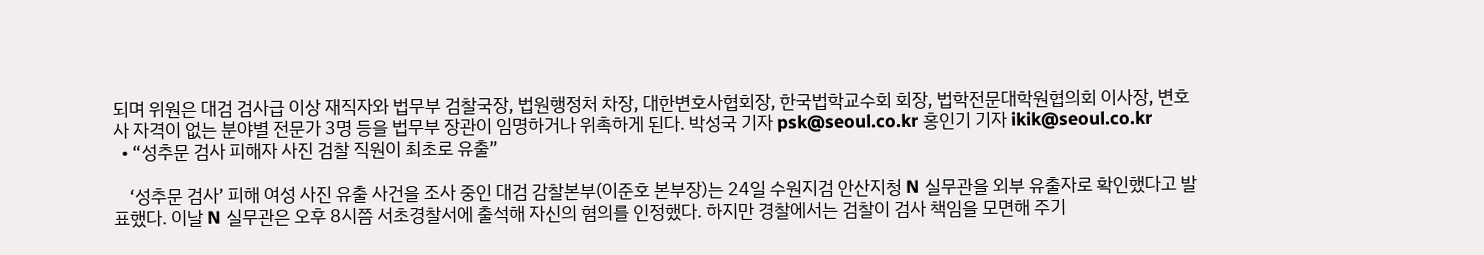되며 위원은 대검 검사급 이상 재직자와 법무부 검찰국장, 법원행정처 차장, 대한변호사협회장, 한국법학교수회 회장, 법학전문대학원협의회 이사장, 변호사 자격이 없는 분야별 전문가 3명 등을 법무부 장관이 임명하거나 위촉하게 된다. 박성국 기자 psk@seoul.co.kr 홍인기 기자 ikik@seoul.co.kr
  • “성추문 검사 피해자 사진 검찰 직원이 최초로 유출”

    ‘성추문 검사’ 피해 여성 사진 유출 사건을 조사 중인 대검 감찰본부(이준호 본부장)는 24일 수원지검 안산지청 N 실무관을 외부 유출자로 확인했다고 발표했다. 이날 N 실무관은 오후 8시쯤 서초경찰서에 출석해 자신의 혐의를 인정했다. 하지만 경찰에서는 검찰이 검사 책임을 모면해 주기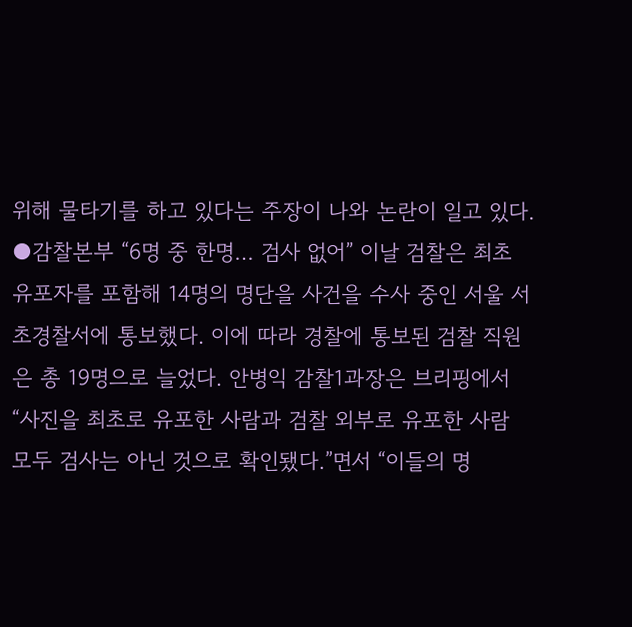위해 물타기를 하고 있다는 주장이 나와 논란이 일고 있다. ●감찰본부 “6명 중 한명… 검사 없어” 이날 검찰은 최초 유포자를 포함해 14명의 명단을 사건을 수사 중인 서울 서초경찰서에 통보했다. 이에 따라 경찰에 통보된 검찰 직원은 총 19명으로 늘었다. 안병익 감찰1과장은 브리핑에서 “사진을 최초로 유포한 사람과 검찰 외부로 유포한 사람 모두 검사는 아닌 것으로 확인됐다.”면서 “이들의 명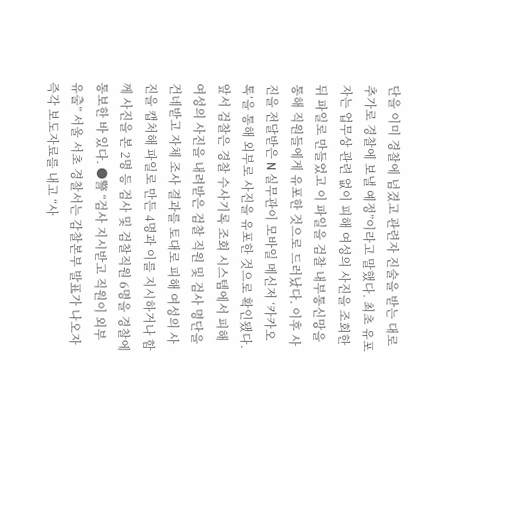단을 이미 경찰에 넘겼고 관련자 진술을 받는 대로 추가로 경찰에 보낼 예정”이라고 말했다. 최초 유포자는 업무상 관련 없이 피해 여성의 사진을 조회한 뒤 파일로 만들었고 이 파일을 검찰 내부통신망을 통해 직원들에게 유포한 것으로 드러났다. 이후 사진을 전달받은 N 실무관이 모바일 메신저 ‘카카오톡’을 통해 외부로 사진을 유포한 것으로 확인됐다. 앞서 검찰은 경찰 수사기록 조회 시스템에서 피해 여성의 사진을 내려받은 검찰 직원 및 검사 명단을 건네받고 자체 조사 결과를 토대로 피해 여성의 사진을 캡처해 파일로 만든 4명과 이를 지시하거나 함께 사진을 본 2명 등 검사 및 검찰직원 6명을 경찰에 통보한 바 있다. ●警 “검사 지시받고 직원이 외부 유출” 서울 서초 경찰서는 감찰본부 발표가 나오자 즉각 보도자료를 내고 “사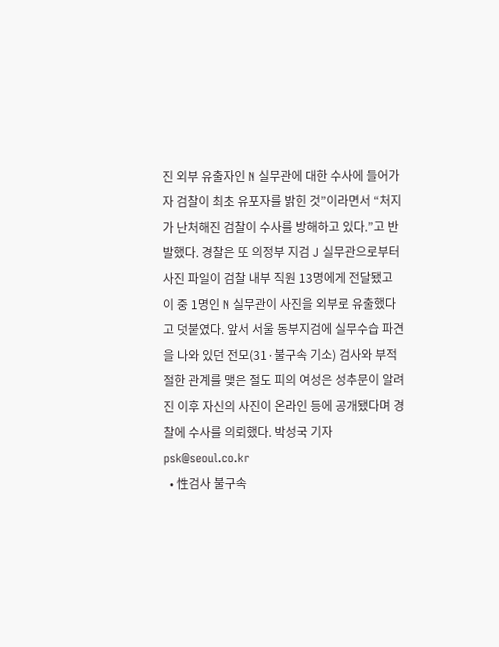진 외부 유출자인 N 실무관에 대한 수사에 들어가자 검찰이 최초 유포자를 밝힌 것”이라면서 “처지가 난처해진 검찰이 수사를 방해하고 있다.”고 반발했다. 경찰은 또 의정부 지검 J 실무관으로부터 사진 파일이 검찰 내부 직원 13명에게 전달됐고 이 중 1명인 N 실무관이 사진을 외부로 유출했다고 덧붙였다. 앞서 서울 동부지검에 실무수습 파견을 나와 있던 전모(31·불구속 기소) 검사와 부적절한 관계를 맺은 절도 피의 여성은 성추문이 알려진 이후 자신의 사진이 온라인 등에 공개됐다며 경찰에 수사를 의뢰했다. 박성국 기자 psk@seoul.co.kr
  • 性검사 불구속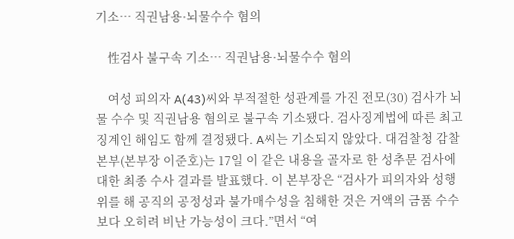기소… 직권남용·뇌물수수 혐의

    性검사 불구속 기소… 직권남용·뇌물수수 혐의

    여성 피의자 A(43)씨와 부적절한 성관계를 가진 전모(30) 검사가 뇌물 수수 및 직권남용 혐의로 불구속 기소됐다. 검사징계법에 따른 최고 징계인 해임도 함께 결정됐다. A씨는 기소되지 않았다. 대검찰청 감찰본부(본부장 이준호)는 17일 이 같은 내용을 골자로 한 성추문 검사에 대한 최종 수사 결과를 발표했다. 이 본부장은 “검사가 피의자와 성행위를 해 공직의 공정성과 불가매수성을 침해한 것은 거액의 금품 수수보다 오히려 비난 가능성이 크다.”면서 “여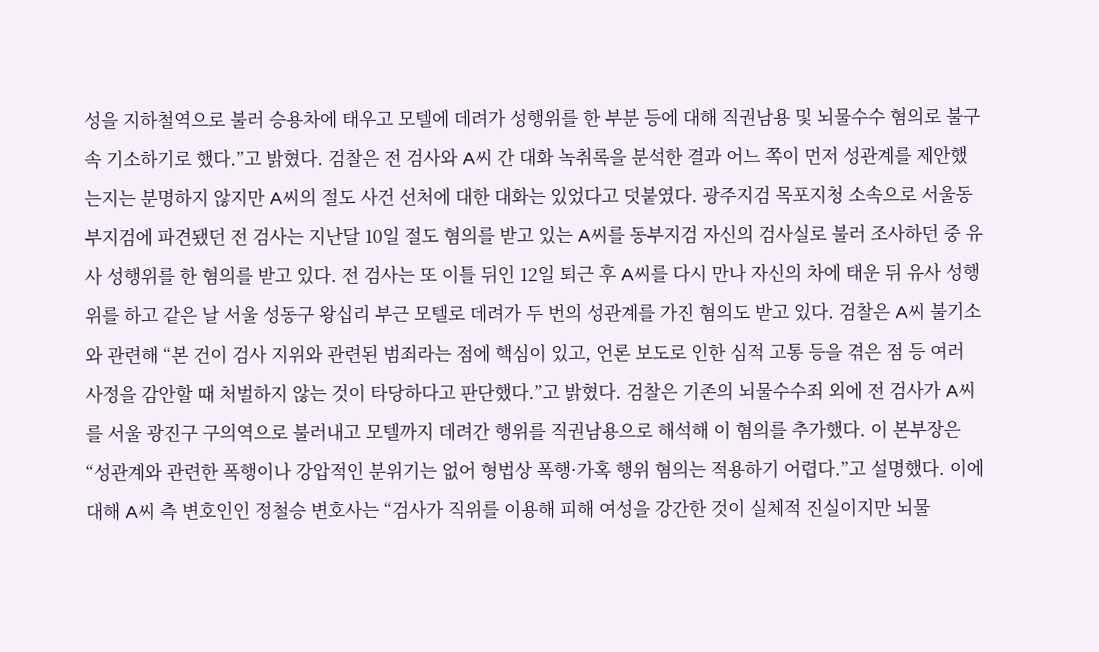성을 지하철역으로 불러 승용차에 태우고 모텔에 데려가 성행위를 한 부분 등에 대해 직권남용 및 뇌물수수 혐의로 불구속 기소하기로 했다.”고 밝혔다. 검찰은 전 검사와 A씨 간 대화 녹취록을 분석한 결과 어느 쪽이 먼저 성관계를 제안했는지는 분명하지 않지만 A씨의 절도 사건 선처에 대한 대화는 있었다고 덧붙였다. 광주지검 목포지청 소속으로 서울동부지검에 파견됐던 전 검사는 지난달 10일 절도 혐의를 받고 있는 A씨를 동부지검 자신의 검사실로 불러 조사하던 중 유사 성행위를 한 혐의를 받고 있다. 전 검사는 또 이틀 뒤인 12일 퇴근 후 A씨를 다시 만나 자신의 차에 태운 뒤 유사 성행위를 하고 같은 날 서울 성동구 왕십리 부근 모텔로 데려가 두 번의 성관계를 가진 혐의도 받고 있다. 검찰은 A씨 불기소와 관련해 “본 건이 검사 지위와 관련된 범죄라는 점에 핵심이 있고, 언론 보도로 인한 심적 고통 등을 겪은 점 등 여러 사정을 감안할 때 처벌하지 않는 것이 타당하다고 판단했다.”고 밝혔다. 검찰은 기존의 뇌물수수죄 외에 전 검사가 A씨를 서울 광진구 구의역으로 불러내고 모텔까지 데려간 행위를 직권남용으로 해석해 이 혐의를 추가했다. 이 본부장은 “성관계와 관련한 폭행이나 강압적인 분위기는 없어 형법상 폭행·가혹 행위 혐의는 적용하기 어렵다.”고 설명했다. 이에 대해 A씨 측 변호인인 정철승 변호사는 “검사가 직위를 이용해 피해 여성을 강간한 것이 실체적 진실이지만 뇌물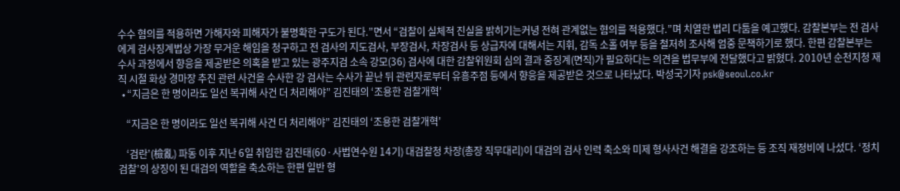수수 혐의를 적용하면 가해자와 피해자가 불명확한 구도가 된다.”면서 “검찰이 실체적 진실을 밝히기는커녕 전혀 관계없는 혐의를 적용했다.”며 치열한 법리 다툼을 예고했다. 감찰본부는 전 검사에게 검사징계법상 가장 무거운 해임을 청구하고 전 검사의 지도검사, 부장검사, 차장검사 등 상급자에 대해서는 지휘, 감독 소홀 여부 등을 철저히 조사해 엄중 문책하기로 했다. 한편 감찰본부는 수사 과정에서 향응을 제공받은 의혹을 받고 있는 광주지검 소속 강모(36) 검사에 대한 감찰위원회 심의 결과 중징계(면직)가 필요하다는 의견을 법무부에 전달했다고 밝혔다. 2010년 순천지청 재직 시절 화상 경마장 추진 관련 사건을 수사한 강 검사는 수사가 끝난 뒤 관련자로부터 유흥주점 등에서 향응을 제공받은 것으로 나타났다. 박성국기자 psk@seoul.co.kr
  • “지금은 한 명이라도 일선 복귀해 사건 더 처리해야” 김진태의 ‘조용한 검찰개혁’

    “지금은 한 명이라도 일선 복귀해 사건 더 처리해야” 김진태의 ‘조용한 검찰개혁’

    ‘검란’(檢亂) 파동 이후 지난 6일 취임한 김진태(60·사법연수원 14기) 대검찰청 차장(총장 직무대리)이 대검의 검사 인력 축소와 미제 형사사건 해결을 강조하는 등 조직 재정비에 나섰다. ‘정치 검찰’의 상징이 된 대검의 역할을 축소하는 한편 일반 형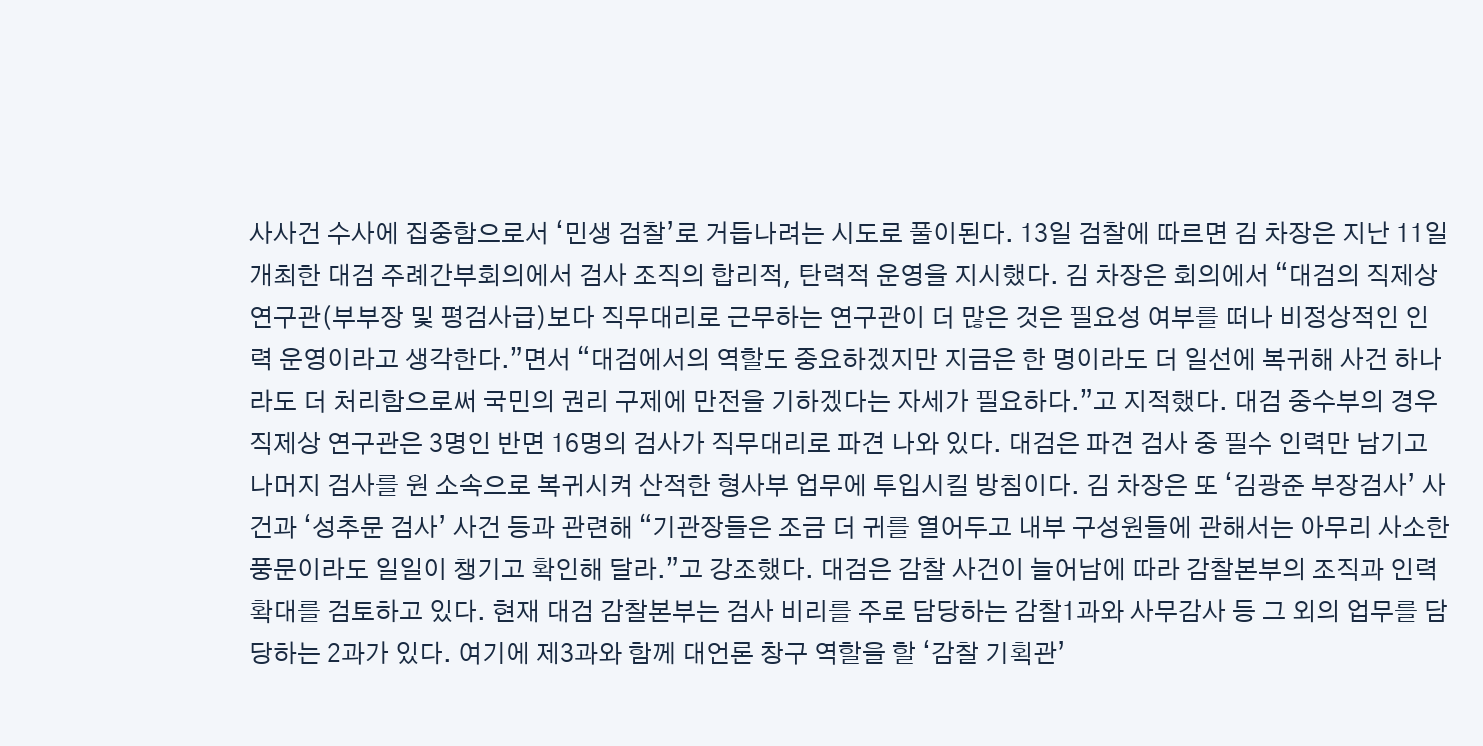사사건 수사에 집중함으로서 ‘민생 검찰’로 거듭나려는 시도로 풀이된다. 13일 검찰에 따르면 김 차장은 지난 11일 개최한 대검 주례간부회의에서 검사 조직의 합리적, 탄력적 운영을 지시했다. 김 차장은 회의에서 “대검의 직제상 연구관(부부장 및 평검사급)보다 직무대리로 근무하는 연구관이 더 많은 것은 필요성 여부를 떠나 비정상적인 인력 운영이라고 생각한다.”면서 “대검에서의 역할도 중요하겠지만 지금은 한 명이라도 더 일선에 복귀해 사건 하나라도 더 처리함으로써 국민의 권리 구제에 만전을 기하겠다는 자세가 필요하다.”고 지적했다. 대검 중수부의 경우 직제상 연구관은 3명인 반면 16명의 검사가 직무대리로 파견 나와 있다. 대검은 파견 검사 중 필수 인력만 남기고 나머지 검사를 원 소속으로 복귀시켜 산적한 형사부 업무에 투입시킬 방침이다. 김 차장은 또 ‘김광준 부장검사’ 사건과 ‘성추문 검사’ 사건 등과 관련해 “기관장들은 조금 더 귀를 열어두고 내부 구성원들에 관해서는 아무리 사소한 풍문이라도 일일이 챙기고 확인해 달라.”고 강조했다. 대검은 감찰 사건이 늘어남에 따라 감찰본부의 조직과 인력 확대를 검토하고 있다. 현재 대검 감찰본부는 검사 비리를 주로 담당하는 감찰1과와 사무감사 등 그 외의 업무를 담당하는 2과가 있다. 여기에 제3과와 함께 대언론 창구 역할을 할 ‘감찰 기획관’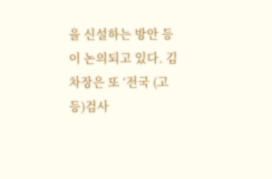을 신설하는 방안 등이 논의되고 있다. 김 차장은 또 ‘전국 (고등)검사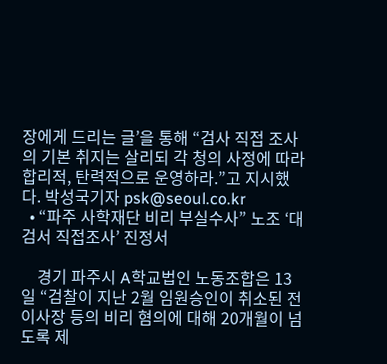장에게 드리는 글’을 통해 “검사 직접 조사의 기본 취지는 살리되 각 청의 사정에 따라 합리적, 탄력적으로 운영하라.”고 지시했다. 박성국기자 psk@seoul.co.kr
  • “파주 사학재단 비리 부실수사” 노조 ‘대검서 직접조사’ 진정서

    경기 파주시 A학교법인 노동조합은 13일 “검찰이 지난 2월 임원승인이 취소된 전 이사장 등의 비리 혐의에 대해 20개월이 넘도록 제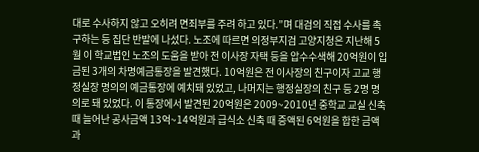대로 수사하지 않고 오히려 면죄부를 주려 하고 있다.”며 대검의 직접 수사를 촉구하는 등 집단 반발에 나섰다. 노조에 따르면 의정부지검 고양지청은 지난해 5월 이 학교법인 노조의 도움을 받아 전 이사장 자택 등을 압수수색해 20억원이 입금된 3개의 차명예금통장을 발견했다. 10억원은 전 이사장의 친구이자 고교 행정실장 명의의 예금통장에 예치돼 있었고, 나머지는 행정실장의 친구 등 2명 명의로 돼 있었다. 이 통장에서 발견된 20억원은 2009~2010년 중학교 교실 신축 때 늘어난 공사금액 13억~14억원과 급식소 신축 때 증액된 6억원을 합한 금액과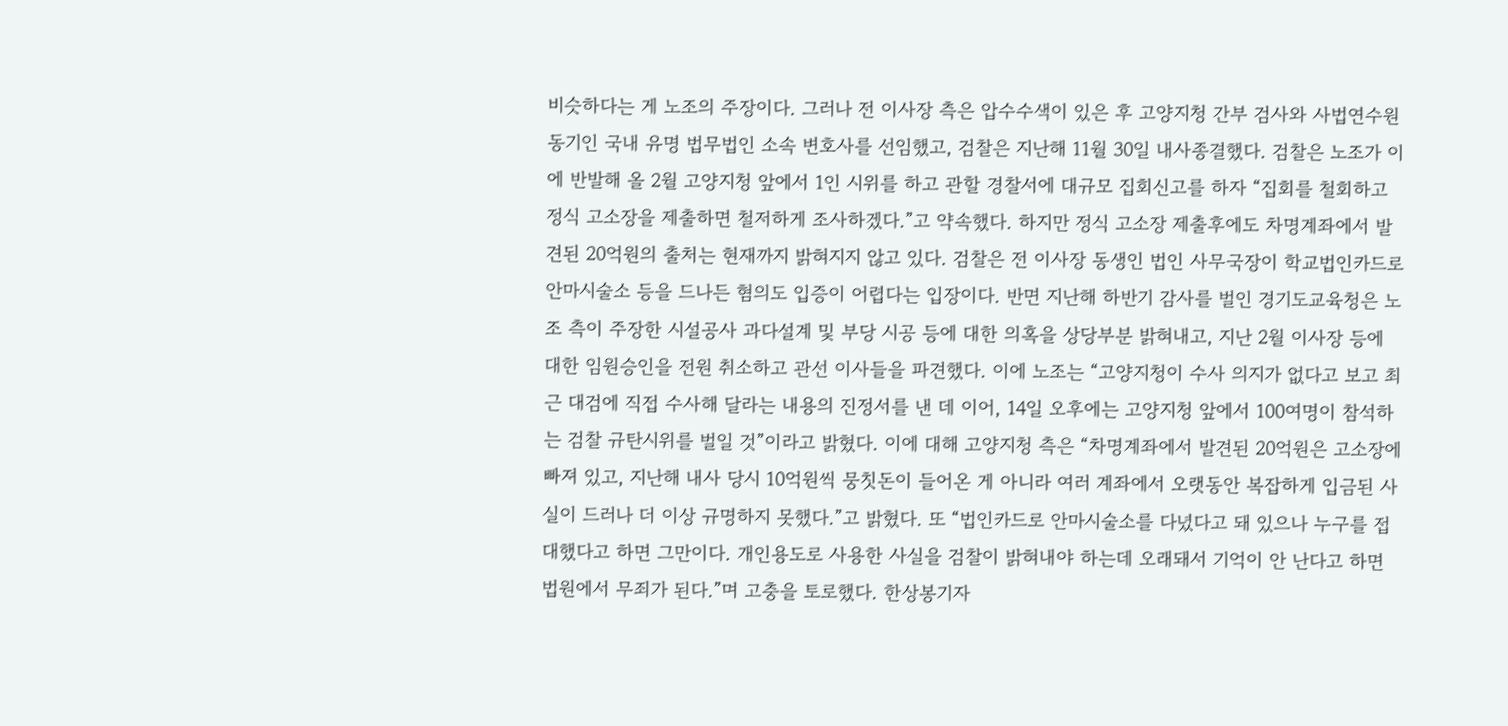비슷하다는 게 노조의 주장이다. 그러나 전 이사장 측은 압수수색이 있은 후 고양지청 간부 검사와 사법연수원 동기인 국내 유명 법무법인 소속 변호사를 선임했고, 검찰은 지난해 11월 30일 내사종결했다. 검찰은 노조가 이에 반발해 올 2월 고양지청 앞에서 1인 시위를 하고 관할 경찰서에 대규모 집회신고를 하자 “집회를 철회하고 정식 고소장을 제출하면 철저하게 조사하겠다.”고 약속했다. 하지만 정식 고소장 제출후에도 차명계좌에서 발견된 20억원의 출처는 현재까지 밝혀지지 않고 있다. 검찰은 전 이사장 동생인 법인 사무국장이 학교법인카드로 안마시술소 등을 드나든 혐의도 입증이 어렵다는 입장이다. 반면 지난해 하반기 감사를 벌인 경기도교육청은 노조 측이 주장한 시설공사 과다설계 및 부당 시공 등에 대한 의혹을 상당부분 밝혀내고, 지난 2월 이사장 등에 대한 임원승인을 전원 취소하고 관선 이사들을 파견했다. 이에 노조는 “고양지청이 수사 의지가 없다고 보고 최근 대검에 직접 수사해 달라는 내용의 진정서를 낸 데 이어, 14일 오후에는 고양지청 앞에서 100여명이 참석하는 검찰 규탄시위를 벌일 것”이라고 밝혔다. 이에 대해 고양지청 측은 “차명계좌에서 발견된 20억원은 고소장에 빠져 있고, 지난해 내사 당시 10억원씩 뭉칫돈이 들어온 게 아니라 여러 계좌에서 오랫동안 복잡하게 입금된 사실이 드러나 더 이상 규명하지 못했다.”고 밝혔다. 또 “법인카드로 안마시술소를 다녔다고 돼 있으나 누구를 접대했다고 하면 그만이다. 개인용도로 사용한 사실을 검찰이 밝혀내야 하는데 오래돼서 기억이 안 난다고 하면 법원에서 무죄가 된다.”며 고충을 토로했다. 한상봉기자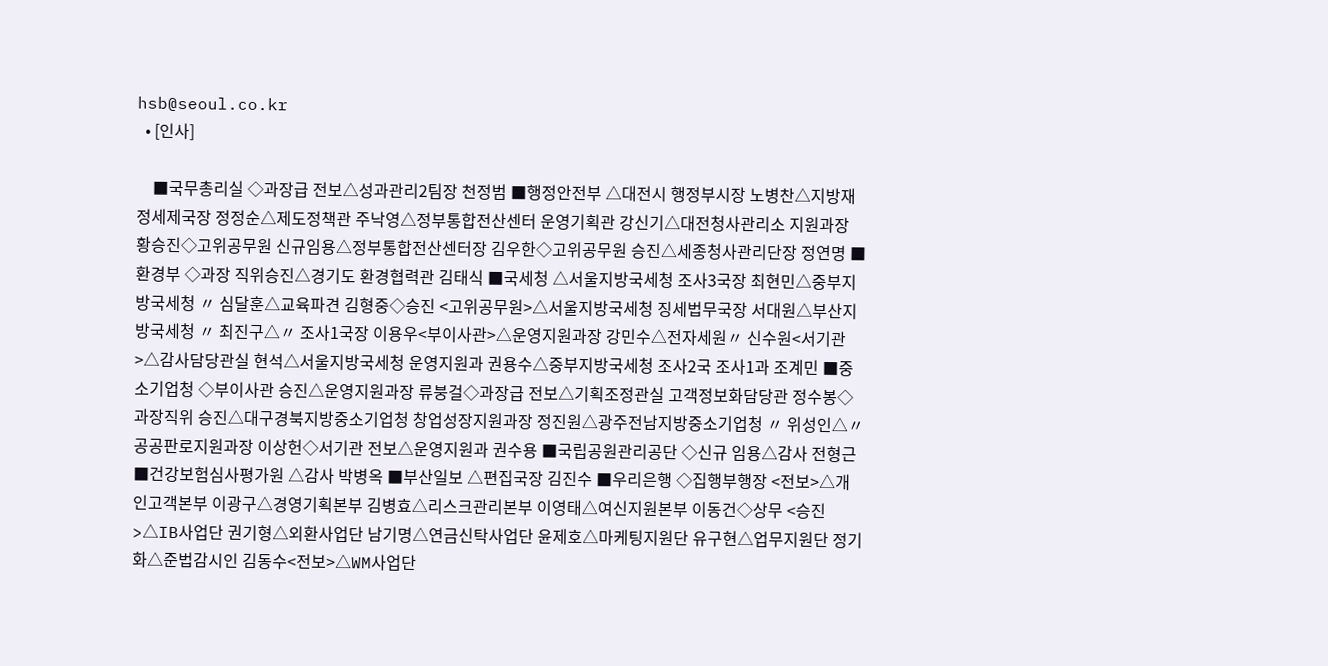hsb@seoul.co.kr
  • [인사]

    ■국무총리실 ◇과장급 전보△성과관리2팀장 천정범 ■행정안전부 △대전시 행정부시장 노병찬△지방재정세제국장 정정순△제도정책관 주낙영△정부통합전산센터 운영기획관 강신기△대전청사관리소 지원과장 황승진◇고위공무원 신규임용△정부통합전산센터장 김우한◇고위공무원 승진△세종청사관리단장 정연명 ■환경부 ◇과장 직위승진△경기도 환경협력관 김태식 ■국세청 △서울지방국세청 조사3국장 최현민△중부지방국세청 〃 심달훈△교육파견 김형중◇승진 <고위공무원>△서울지방국세청 징세법무국장 서대원△부산지방국세청 〃 최진구△〃 조사1국장 이용우<부이사관>△운영지원과장 강민수△전자세원〃 신수원<서기관>△감사담당관실 현석△서울지방국세청 운영지원과 권용수△중부지방국세청 조사2국 조사1과 조계민 ■중소기업청 ◇부이사관 승진△운영지원과장 류붕걸◇과장급 전보△기획조정관실 고객정보화담당관 정수봉◇과장직위 승진△대구경북지방중소기업청 창업성장지원과장 정진원△광주전남지방중소기업청 〃 위성인△〃 공공판로지원과장 이상헌◇서기관 전보△운영지원과 권수용 ■국립공원관리공단 ◇신규 임용△감사 전형근 ■건강보험심사평가원 △감사 박병옥 ■부산일보 △편집국장 김진수 ■우리은행 ◇집행부행장 <전보>△개인고객본부 이광구△경영기획본부 김병효△리스크관리본부 이영태△여신지원본부 이동건◇상무 <승진>△IB사업단 권기형△외환사업단 남기명△연금신탁사업단 윤제호△마케팅지원단 유구현△업무지원단 정기화△준법감시인 김동수<전보>△WM사업단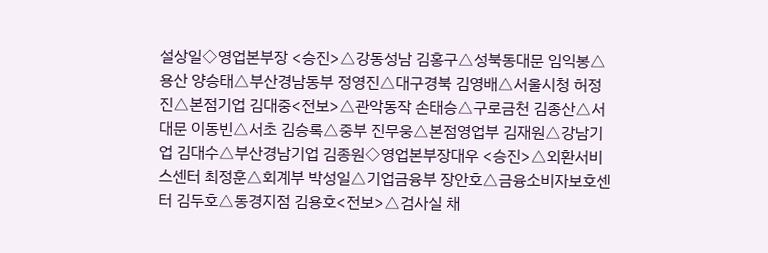설상일◇영업본부장 <승진>△강동성남 김홍구△성북동대문 임익봉△용산 양승태△부산경남동부 정영진△대구경북 김영배△서울시청 허정진△본점기업 김대중<전보>△관악동작 손태승△구로금천 김종산△서대문 이동빈△서초 김승록△중부 진무웅△본점영업부 김재원△강남기업 김대수△부산경남기업 김종원◇영업본부장대우 <승진>△외환서비스센터 최정훈△회계부 박성일△기업금융부 장안호△금융소비자보호센터 김두호△동경지점 김용호<전보>△검사실 채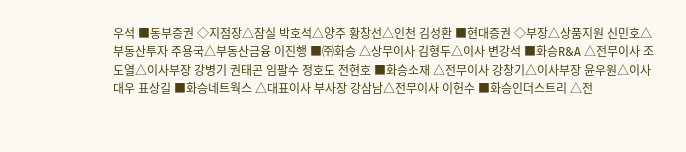우석 ■동부증권 ◇지점장△잠실 박호석△양주 황창선△인천 김성환 ■현대증권 ◇부장△상품지원 신민호△부동산투자 주용국△부동산금융 이진행 ■㈜화승 △상무이사 김형두△이사 변강석 ■화승R&A △전무이사 조도열△이사부장 강병기 권태곤 임팔수 정호도 전현호 ■화승소재 △전무이사 강창기△이사부장 윤우원△이사대우 표상길 ■화승네트웍스 △대표이사 부사장 강삼남△전무이사 이헌수 ■화승인더스트리 △전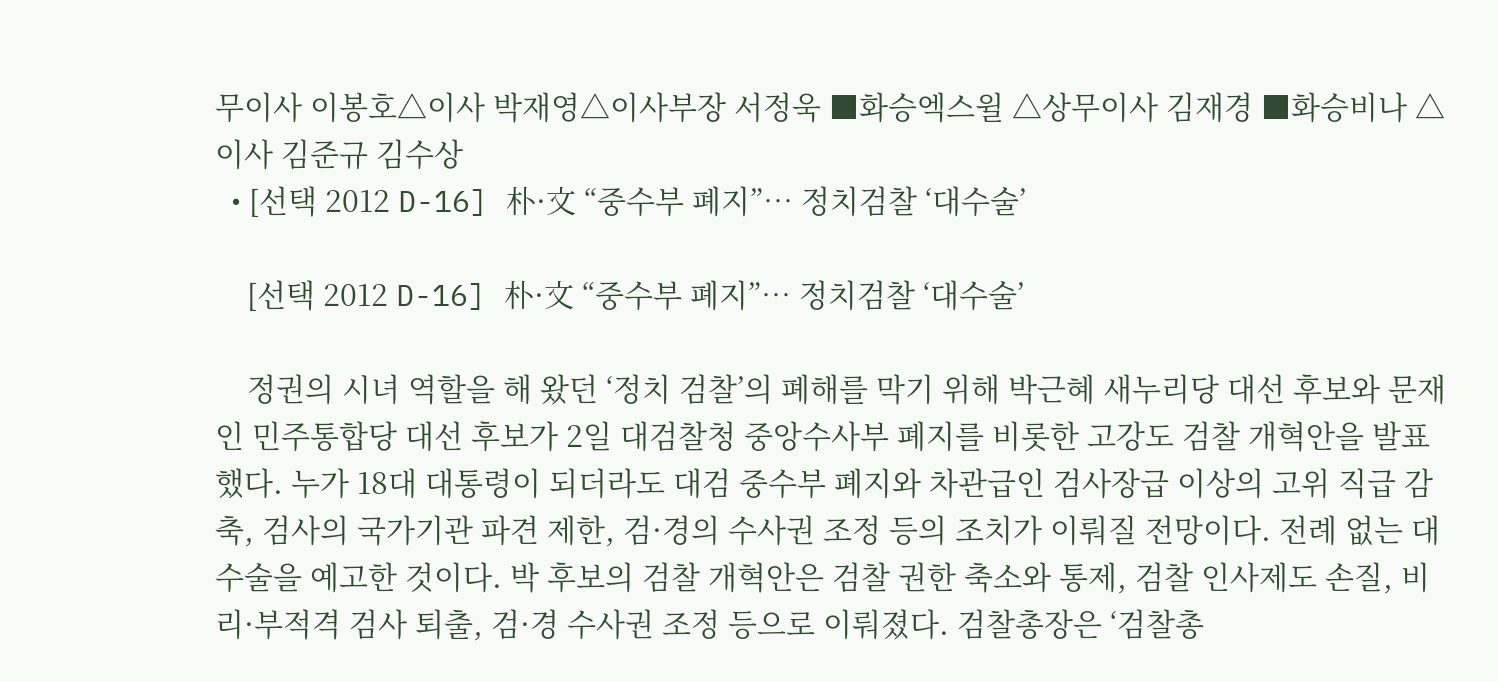무이사 이봉호△이사 박재영△이사부장 서정욱 ■화승엑스윌 △상무이사 김재경 ■화승비나 △이사 김준규 김수상
  • [선택 2012 D-16] 朴·文 “중수부 폐지”… 정치검찰 ‘대수술’

    [선택 2012 D-16] 朴·文 “중수부 폐지”… 정치검찰 ‘대수술’

    정권의 시녀 역할을 해 왔던 ‘정치 검찰’의 폐해를 막기 위해 박근혜 새누리당 대선 후보와 문재인 민주통합당 대선 후보가 2일 대검찰청 중앙수사부 폐지를 비롯한 고강도 검찰 개혁안을 발표했다. 누가 18대 대통령이 되더라도 대검 중수부 폐지와 차관급인 검사장급 이상의 고위 직급 감축, 검사의 국가기관 파견 제한, 검·경의 수사권 조정 등의 조치가 이뤄질 전망이다. 전례 없는 대수술을 예고한 것이다. 박 후보의 검찰 개혁안은 검찰 권한 축소와 통제, 검찰 인사제도 손질, 비리·부적격 검사 퇴출, 검·경 수사권 조정 등으로 이뤄졌다. 검찰총장은 ‘검찰총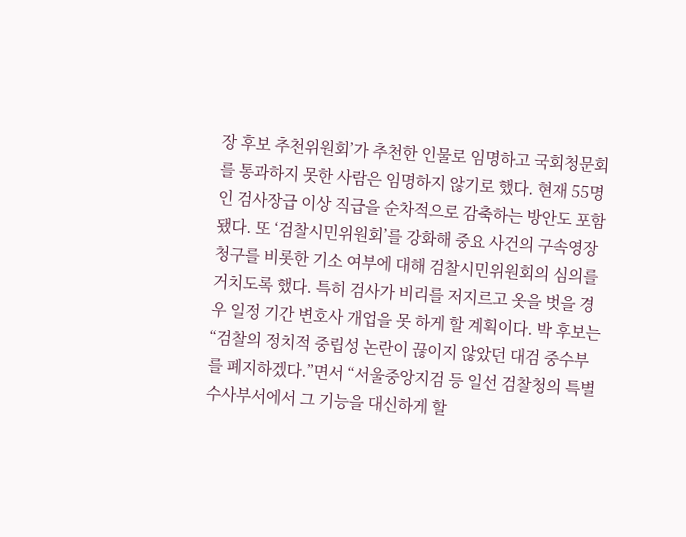장 후보 추천위원회’가 추천한 인물로 임명하고 국회청문회를 통과하지 못한 사람은 임명하지 않기로 했다. 현재 55명인 검사장급 이상 직급을 순차적으로 감축하는 방안도 포함됐다. 또 ‘검찰시민위원회’를 강화해 중요 사건의 구속영장 청구를 비롯한 기소 여부에 대해 검찰시민위원회의 심의를 거치도록 했다. 특히 검사가 비리를 저지르고 옷을 벗을 경우 일정 기간 변호사 개업을 못 하게 할 계획이다. 박 후보는 “검찰의 정치적 중립성 논란이 끊이지 않았던 대검 중수부를 폐지하겠다.”면서 “서울중앙지검 등 일선 검찰청의 특별수사부서에서 그 기능을 대신하게 할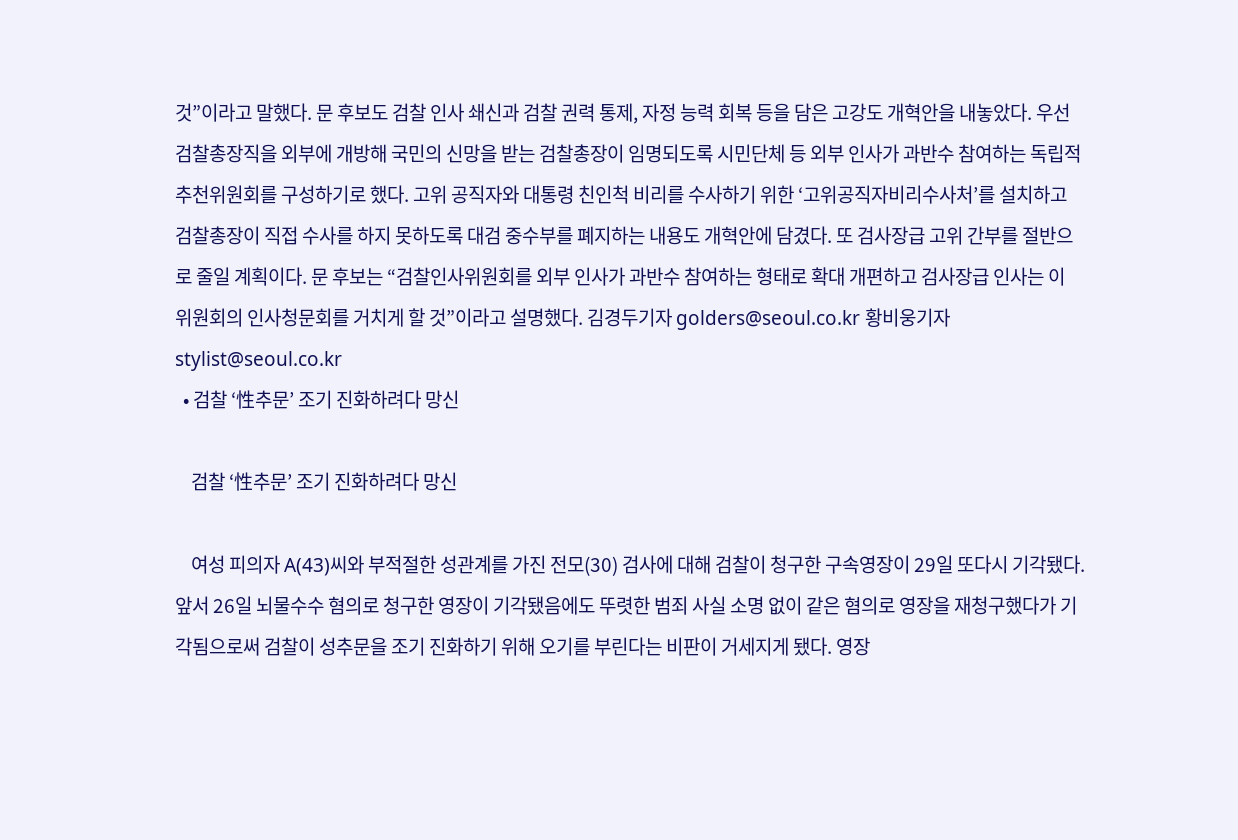것”이라고 말했다. 문 후보도 검찰 인사 쇄신과 검찰 권력 통제, 자정 능력 회복 등을 담은 고강도 개혁안을 내놓았다. 우선 검찰총장직을 외부에 개방해 국민의 신망을 받는 검찰총장이 임명되도록 시민단체 등 외부 인사가 과반수 참여하는 독립적 추천위원회를 구성하기로 했다. 고위 공직자와 대통령 친인척 비리를 수사하기 위한 ‘고위공직자비리수사처’를 설치하고 검찰총장이 직접 수사를 하지 못하도록 대검 중수부를 폐지하는 내용도 개혁안에 담겼다. 또 검사장급 고위 간부를 절반으로 줄일 계획이다. 문 후보는 “검찰인사위원회를 외부 인사가 과반수 참여하는 형태로 확대 개편하고 검사장급 인사는 이 위원회의 인사청문회를 거치게 할 것”이라고 설명했다. 김경두기자 golders@seoul.co.kr 황비웅기자 stylist@seoul.co.kr
  • 검찰 ‘性추문’ 조기 진화하려다 망신

    검찰 ‘性추문’ 조기 진화하려다 망신

    여성 피의자 A(43)씨와 부적절한 성관계를 가진 전모(30) 검사에 대해 검찰이 청구한 구속영장이 29일 또다시 기각됐다. 앞서 26일 뇌물수수 혐의로 청구한 영장이 기각됐음에도 뚜렷한 범죄 사실 소명 없이 같은 혐의로 영장을 재청구했다가 기각됨으로써 검찰이 성추문을 조기 진화하기 위해 오기를 부린다는 비판이 거세지게 됐다. 영장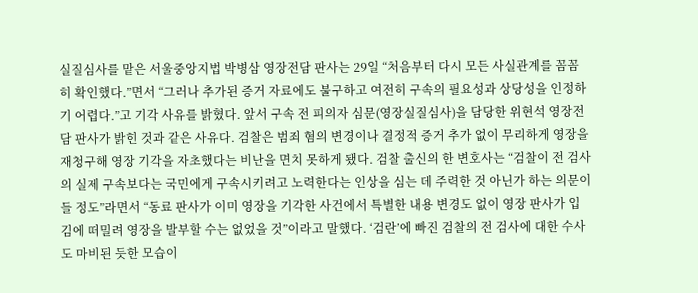실질심사를 맡은 서울중앙지법 박병삼 영장전담 판사는 29일 “처음부터 다시 모든 사실관계를 꼼꼼히 확인했다.”면서 “그러나 추가된 증거 자료에도 불구하고 여전히 구속의 필요성과 상당성을 인정하기 어렵다.”고 기각 사유를 밝혔다. 앞서 구속 전 피의자 심문(영장실질심사)을 담당한 위현석 영장전담 판사가 밝힌 것과 같은 사유다. 검찰은 범죄 혐의 변경이나 결정적 증거 추가 없이 무리하게 영장을 재청구해 영장 기각을 자초했다는 비난을 면치 못하게 됐다. 검찰 출신의 한 변호사는 “검찰이 전 검사의 실제 구속보다는 국민에게 구속시키려고 노력한다는 인상을 심는 데 주력한 것 아닌가 하는 의문이 들 정도”라면서 “동료 판사가 이미 영장을 기각한 사건에서 특별한 내용 변경도 없이 영장 판사가 입김에 떠밀려 영장을 발부할 수는 없었을 것”이라고 말했다. ‘검란’에 빠진 검찰의 전 검사에 대한 수사도 마비된 듯한 모습이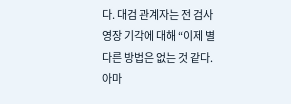다. 대검 관계자는 전 검사 영장 기각에 대해 “이제 별다른 방법은 없는 것 같다. 아마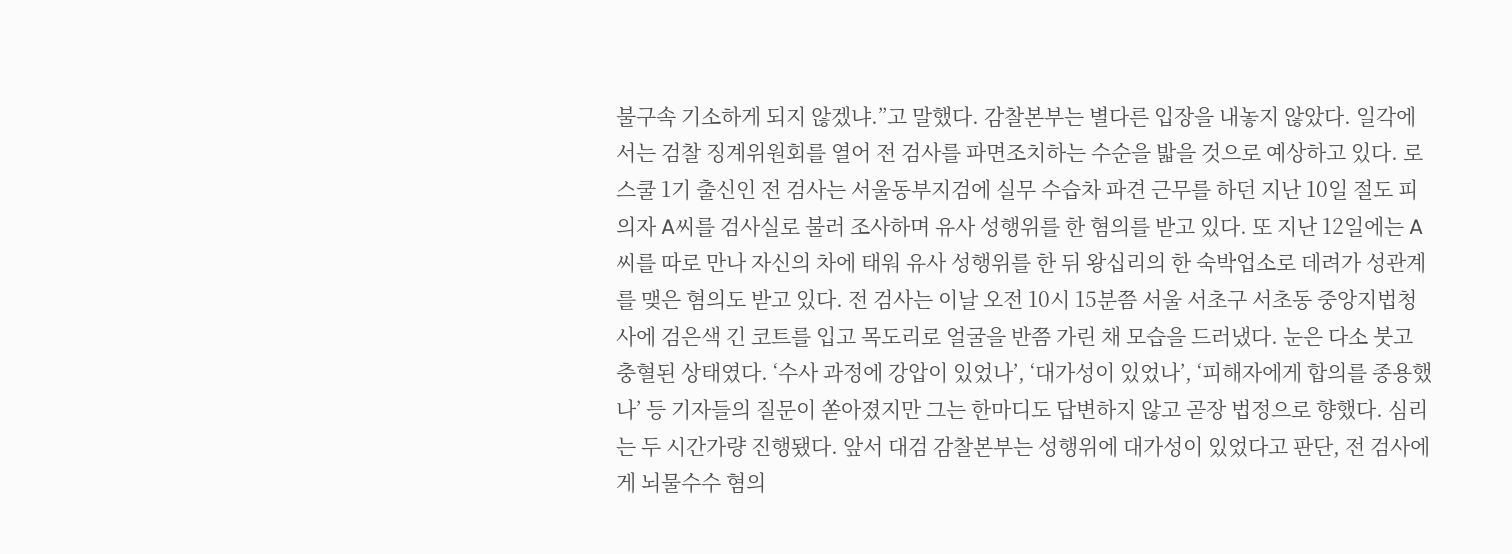불구속 기소하게 되지 않겠냐.”고 말했다. 감찰본부는 별다른 입장을 내놓지 않았다. 일각에서는 검찰 징계위원회를 열어 전 검사를 파면조치하는 수순을 밟을 것으로 예상하고 있다. 로스쿨 1기 출신인 전 검사는 서울동부지검에 실무 수습차 파견 근무를 하던 지난 10일 절도 피의자 A씨를 검사실로 불러 조사하며 유사 성행위를 한 혐의를 받고 있다. 또 지난 12일에는 A씨를 따로 만나 자신의 차에 태워 유사 성행위를 한 뒤 왕십리의 한 숙박업소로 데려가 성관계를 맺은 혐의도 받고 있다. 전 검사는 이날 오전 10시 15분쯤 서울 서초구 서초동 중앙지법청사에 검은색 긴 코트를 입고 목도리로 얼굴을 반쯤 가린 채 모습을 드러냈다. 눈은 다소 붓고 충혈된 상태였다. ‘수사 과정에 강압이 있었나’, ‘대가성이 있었나’, ‘피해자에게 합의를 종용했나’ 등 기자들의 질문이 쏟아졌지만 그는 한마디도 답변하지 않고 곧장 법정으로 향했다. 심리는 두 시간가량 진행됐다. 앞서 대검 감찰본부는 성행위에 대가성이 있었다고 판단, 전 검사에게 뇌물수수 혐의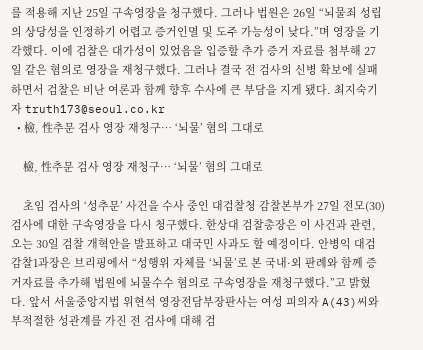를 적용해 지난 25일 구속영장을 청구했다. 그러나 법원은 26일 “뇌물죄 성립의 상당성을 인정하기 어렵고 증거인멸 및 도주 가능성이 낮다.”며 영장을 기각했다. 이에 검찰은 대가성이 있었음을 입증할 추가 증거 자료를 첨부해 27일 같은 혐의로 영장을 재청구했다. 그러나 결국 전 검사의 신병 확보에 실패하면서 검찰은 비난 여론과 함께 향후 수사에 큰 부담을 지게 됐다. 최지숙기자 truth173@seoul.co.kr
  • 檢, 性추문 검사 영장 재청구… ‘뇌물’ 혐의 그대로

    檢, 性추문 검사 영장 재청구… ‘뇌물’ 혐의 그대로

    초임 검사의 ‘성추문’ 사건을 수사 중인 대검찰청 감찰본부가 27일 전모(30) 검사에 대한 구속영장을 다시 청구했다. 한상대 검찰총장은 이 사건과 관련, 오는 30일 검찰 개혁안을 발표하고 대국민 사과도 할 예정이다. 안병익 대검 감찰1과장은 브리핑에서 “성행위 자체를 ‘뇌물’로 본 국내·외 판례와 함께 증거자료를 추가해 법원에 뇌물수수 혐의로 구속영장을 재청구했다.”고 밝혔다. 앞서 서울중앙지법 위현석 영장전담부장판사는 여성 피의자 A(43)씨와 부적절한 성관계를 가진 전 검사에 대해 검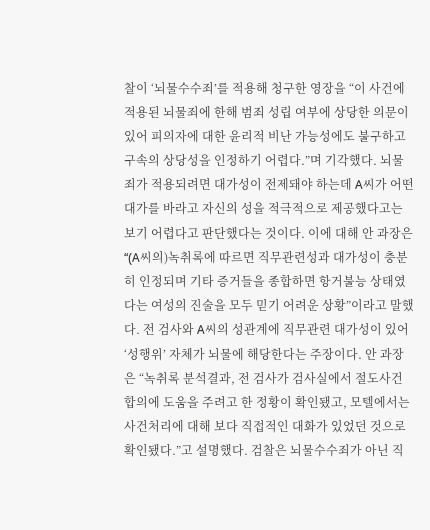찰이 ‘뇌물수수죄’를 적용해 청구한 영장을 “이 사건에 적용된 뇌물죄에 한해 범죄 성립 여부에 상당한 의문이 있어 피의자에 대한 윤리적 비난 가능성에도 불구하고 구속의 상당성을 인정하기 어렵다.”며 기각했다. 뇌물죄가 적용되려면 대가성이 전제돼야 하는데 A씨가 어떤 대가를 바라고 자신의 성을 적극적으로 제공했다고는 보기 어렵다고 판단했다는 것이다. 이에 대해 안 과장은 “(A씨의)녹취록에 따르면 직무관련성과 대가성이 충분히 인정되며 기타 증거들을 종합하면 항거불능 상태였다는 여성의 진술을 모두 믿기 어려운 상황”이라고 말했다. 전 검사와 A씨의 성관계에 직무관련 대가성이 있어 ‘성행위’ 자체가 뇌물에 해당한다는 주장이다. 안 과장은 “녹취록 분석결과, 전 검사가 검사실에서 절도사건 합의에 도움을 주려고 한 정황이 확인됐고, 모텔에서는 사건처리에 대해 보다 직접적인 대화가 있었던 것으로 확인됐다.”고 설명했다. 검찰은 뇌물수수죄가 아닌 직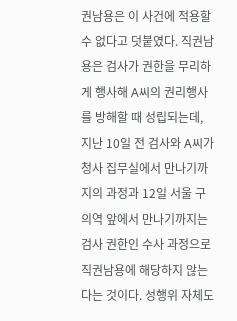권남용은 이 사건에 적용할 수 없다고 덧붙였다. 직권남용은 검사가 권한을 무리하게 행사해 A씨의 권리행사를 방해할 때 성립되는데, 지난 10일 전 검사와 A씨가 청사 집무실에서 만나기까지의 과정과 12일 서울 구의역 앞에서 만나기까지는 검사 권한인 수사 과정으로 직권남용에 해당하지 않는다는 것이다. 성행위 자체도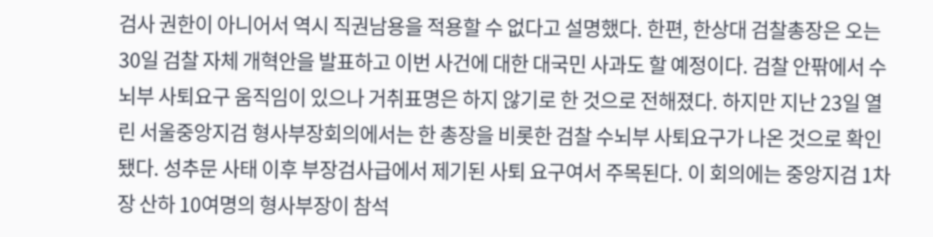검사 권한이 아니어서 역시 직권남용을 적용할 수 없다고 설명했다. 한편, 한상대 검찰총장은 오는 30일 검찰 자체 개혁안을 발표하고 이번 사건에 대한 대국민 사과도 할 예정이다. 검찰 안팎에서 수뇌부 사퇴요구 움직임이 있으나 거취표명은 하지 않기로 한 것으로 전해졌다. 하지만 지난 23일 열린 서울중앙지검 형사부장회의에서는 한 총장을 비롯한 검찰 수뇌부 사퇴요구가 나온 것으로 확인됐다. 성추문 사태 이후 부장검사급에서 제기된 사퇴 요구여서 주목된다. 이 회의에는 중앙지검 1차장 산하 10여명의 형사부장이 참석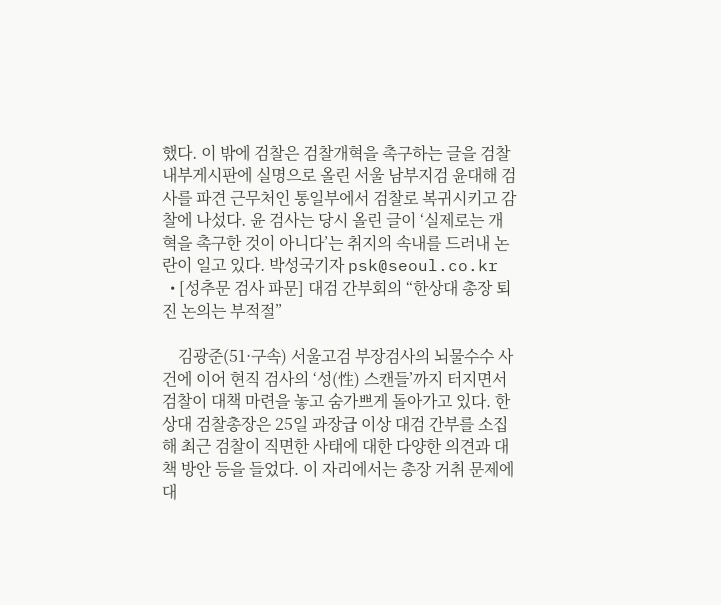했다. 이 밖에 검찰은 검찰개혁을 촉구하는 글을 검찰 내부게시판에 실명으로 올린 서울 남부지검 윤대해 검사를 파견 근무처인 통일부에서 검찰로 복귀시키고 감찰에 나섰다. 윤 검사는 당시 올린 글이 ‘실제로는 개혁을 촉구한 것이 아니다’는 취지의 속내를 드러내 논란이 일고 있다. 박성국기자 psk@seoul.co.kr
  • [성추문 검사 파문] 대검 간부회의 “한상대 총장 퇴진 논의는 부적절”

    김광준(51·구속) 서울고검 부장검사의 뇌물수수 사건에 이어 현직 검사의 ‘성(性) 스캔들’까지 터지면서 검찰이 대책 마련을 놓고 숨가쁘게 돌아가고 있다. 한상대 검찰총장은 25일 과장급 이상 대검 간부를 소집해 최근 검찰이 직면한 사태에 대한 다양한 의견과 대책 방안 등을 들었다. 이 자리에서는 총장 거취 문제에 대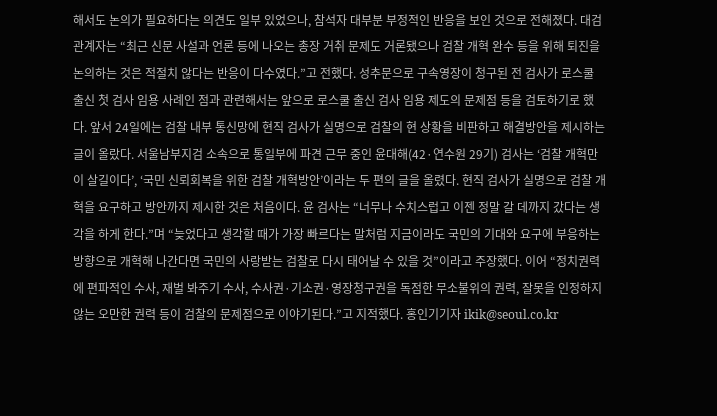해서도 논의가 필요하다는 의견도 일부 있었으나, 참석자 대부분 부정적인 반응을 보인 것으로 전해졌다. 대검 관계자는 “최근 신문 사설과 언론 등에 나오는 총장 거취 문제도 거론됐으나 검찰 개혁 완수 등을 위해 퇴진을 논의하는 것은 적절치 않다는 반응이 다수였다.”고 전했다. 성추문으로 구속영장이 청구된 전 검사가 로스쿨 출신 첫 검사 임용 사례인 점과 관련해서는 앞으로 로스쿨 출신 검사 임용 제도의 문제점 등을 검토하기로 했다. 앞서 24일에는 검찰 내부 통신망에 현직 검사가 실명으로 검찰의 현 상황을 비판하고 해결방안을 제시하는 글이 올랐다. 서울남부지검 소속으로 통일부에 파견 근무 중인 윤대해(42·연수원 29기) 검사는 ‘검찰 개혁만이 살길이다’, ‘국민 신뢰회복을 위한 검찰 개혁방안’이라는 두 편의 글을 올렸다. 현직 검사가 실명으로 검찰 개혁을 요구하고 방안까지 제시한 것은 처음이다. 윤 검사는 “너무나 수치스럽고 이젠 정말 갈 데까지 갔다는 생각을 하게 한다.”며 “늦었다고 생각할 때가 가장 빠르다는 말처럼 지금이라도 국민의 기대와 요구에 부응하는 방향으로 개혁해 나간다면 국민의 사랑받는 검찰로 다시 태어날 수 있을 것”이라고 주장했다. 이어 “정치권력에 편파적인 수사, 재벌 봐주기 수사, 수사권·기소권·영장청구권을 독점한 무소불위의 권력, 잘못을 인정하지 않는 오만한 권력 등이 검찰의 문제점으로 이야기된다.”고 지적했다. 홍인기기자 ikik@seoul.co.kr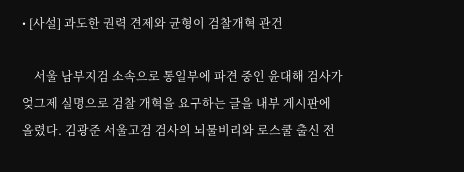• [사설] 과도한 권력 견제와 균형이 검찰개혁 관건

    서울 남부지검 소속으로 통일부에 파견 중인 윤대해 검사가 엊그제 실명으로 검찰 개혁을 요구하는 글을 내부 게시판에 올렸다. 김광준 서울고검 검사의 뇌물비리와 로스쿨 출신 전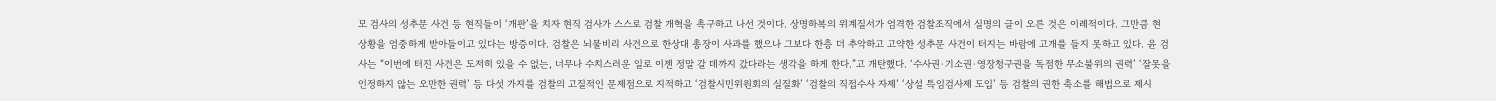모 검사의 성추문 사건 등 현직들이 ‘개판’을 치자 현직 검사가 스스로 검찰 개혁을 촉구하고 나선 것이다. 상명하복의 위계질서가 엄격한 검찰조직에서 실명의 글이 오른 것은 이례적이다. 그만큼 현 상황을 엄중하게 받아들이고 있다는 방증이다. 검찰은 뇌물비리 사건으로 한상대 총장이 사과를 했으나 그보다 한층 더 추악하고 고약한 성추문 사건이 터지는 바람에 고개를 들지 못하고 있다. 윤 검사는 “이번에 터진 사건은 도저히 있을 수 없는, 너무나 수치스러운 일로 이젠 정말 갈 데까지 갔다라는 생각을 하게 한다.”고 개탄했다. ‘수사권·기소권·영장청구권을 독점한 무소불위의 권력’ ‘잘못을 인정하지 않는 오만한 권력’ 등 다섯 가지를 검찰의 고질적인 문제점으로 지적하고 ‘검찰시민위원회의 실질화’ ‘검찰의 직접수사 자제’ ‘상설 특임검사제 도입’ 등 검찰의 권한 축소를 해법으로 제시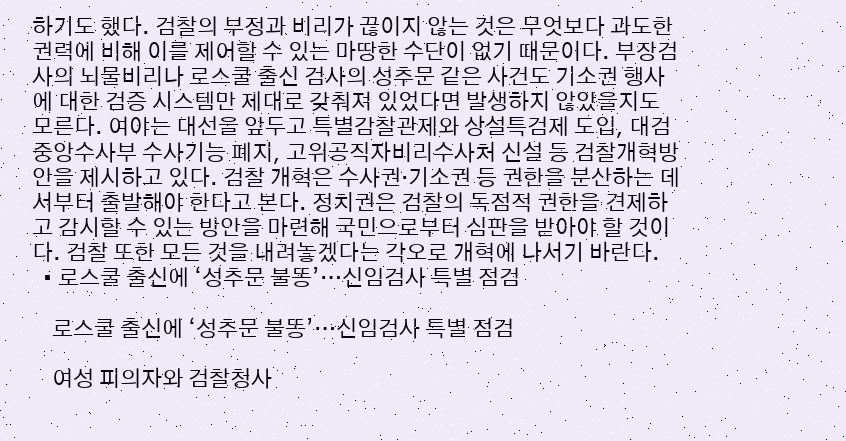하기도 했다. 검찰의 부정과 비리가 끊이지 않는 것은 무엇보다 과도한 권력에 비해 이를 제어할 수 있는 마땅한 수단이 없기 때문이다. 부장검사의 뇌물비리나 로스쿨 출신 검사의 성추문 같은 사건도 기소권 행사에 대한 검증 시스템만 제대로 갖춰져 있었다면 발생하지 않았을지도 모른다. 여야는 대선을 앞두고 특별감찰관제와 상설특검제 도입, 대검 중앙수사부 수사기능 폐지, 고위공직자비리수사처 신설 등 검찰개혁방안을 제시하고 있다. 검찰 개혁은 수사권·기소권 등 권한을 분산하는 데서부터 출발해야 한다고 본다. 정치권은 검찰의 독점적 권한을 견제하고 감시할 수 있는 방안을 마련해 국민으로부터 심판을 받아야 할 것이다. 검찰 또한 모든 것을 내려놓겠다는 각오로 개혁에 나서기 바란다.
  • 로스쿨 출신에 ‘성추문 불똥’…신임검사 특별 점검

    로스쿨 출신에 ‘성추문 불똥’…신임검사 특별 점검

    여성 피의자와 검찰청사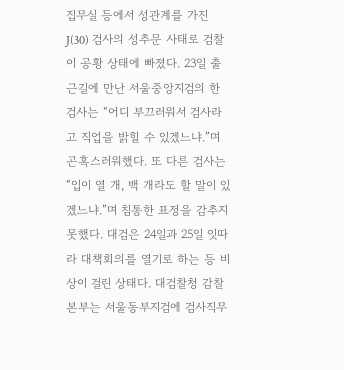집무실 등에서 성관계를 가진 J(30) 검사의 성추문 사태로 검찰이 공황 상태에 빠졌다. 23일 출근길에 만난 서울중앙지검의 한 검사는 “어디 부끄러워서 검사라고 직업을 밝힐 수 있겠느냐.”며 곤혹스러워했다. 또 다른 검사는 “입이 열 개, 백 개라도 할 말이 있겠느냐.”며 침통한 표정을 감추지 못했다. 대검은 24일과 25일 잇따라 대책회의를 열기로 하는 등 비상이 걸린 상태다. 대검찰청 감찰본부는 서울동부지검에 검사직무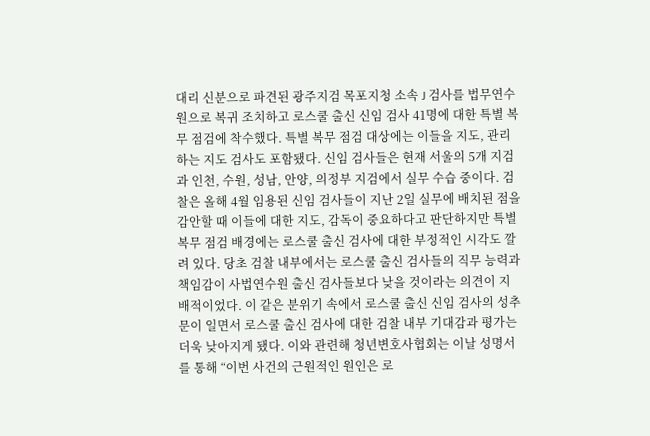대리 신분으로 파견된 광주지검 목포지청 소속 J 검사를 법무연수원으로 복귀 조치하고 로스쿨 출신 신임 검사 41명에 대한 특별 복무 점검에 착수했다. 특별 복무 점검 대상에는 이들을 지도, 관리하는 지도 검사도 포함됐다. 신임 검사들은 현재 서울의 5개 지검과 인천, 수원, 성남, 안양, 의정부 지검에서 실무 수습 중이다. 검찰은 올해 4월 임용된 신임 검사들이 지난 2일 실무에 배치된 점을 감안할 때 이들에 대한 지도, 감독이 중요하다고 판단하지만 특별 복무 점검 배경에는 로스쿨 출신 검사에 대한 부정적인 시각도 깔려 있다. 당초 검찰 내부에서는 로스쿨 출신 검사들의 직무 능력과 책임감이 사법연수원 출신 검사들보다 낮을 것이라는 의견이 지배적이었다. 이 같은 분위기 속에서 로스쿨 출신 신임 검사의 성추문이 일면서 로스쿨 출신 검사에 대한 검찰 내부 기대감과 평가는 더욱 낮아지게 됐다. 이와 관련해 청년변호사협회는 이날 성명서를 통해 “이번 사건의 근원적인 원인은 로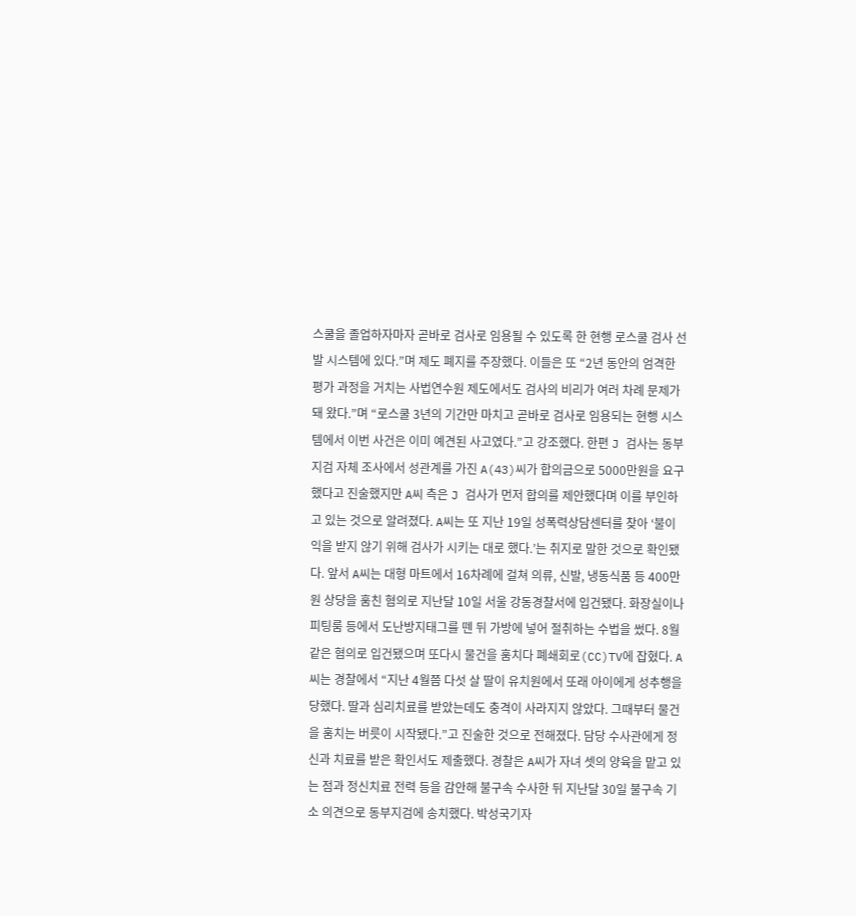스쿨을 졸업하자마자 곧바로 검사로 임용될 수 있도록 한 현행 로스쿨 검사 선발 시스템에 있다.”며 제도 폐지를 주장했다. 이들은 또 “2년 동안의 엄격한 평가 과정을 거치는 사법연수원 제도에서도 검사의 비리가 여러 차례 문제가 돼 왔다.”며 “로스쿨 3년의 기간만 마치고 곧바로 검사로 임용되는 현행 시스템에서 이번 사건은 이미 예견된 사고였다.”고 강조했다. 한편 J 검사는 동부지검 자체 조사에서 성관계를 가진 A(43)씨가 합의금으로 5000만원을 요구했다고 진술했지만 A씨 측은 J 검사가 먼저 합의를 제안했다며 이를 부인하고 있는 것으로 알려졌다. A씨는 또 지난 19일 성폭력상담센터를 찾아 ‘불이익을 받지 않기 위해 검사가 시키는 대로 했다.’는 취지로 말한 것으로 확인됐다. 앞서 A씨는 대형 마트에서 16차례에 걸쳐 의류, 신발, 냉동식품 등 400만원 상당을 훔친 혐의로 지난달 10일 서울 강동경찰서에 입건됐다. 화장실이나 피팅룸 등에서 도난방지태그를 뗀 뒤 가방에 넣어 절취하는 수법을 썼다. 8월 같은 혐의로 입건됐으며 또다시 물건을 훔치다 폐쇄회로(CC)TV에 잡혔다. A씨는 경찰에서 “지난 4월쯤 다섯 살 딸이 유치원에서 또래 아이에게 성추행을 당했다. 딸과 심리치료를 받았는데도 충격이 사라지지 않았다. 그때부터 물건을 훔치는 버릇이 시작됐다.”고 진술한 것으로 전해졌다. 담당 수사관에게 정신과 치료를 받은 확인서도 제출했다. 경찰은 A씨가 자녀 셋의 양육을 맡고 있는 점과 정신치료 전력 등을 감안해 불구속 수사한 뒤 지난달 30일 불구속 기소 의견으로 동부지검에 송치했다. 박성국기자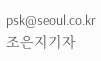psk@seoul.co.kr 조은지기자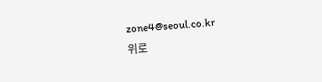zone4@seoul.co.kr
위로